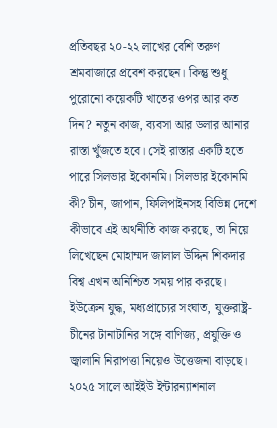প্রতিবছর ২০-২২ লাখের বেশি তরুণ শ্রমবাজারে প্রবেশ করছেন। কিন্তু শুধু পুরোনো কয়েকটি খাতের ওপর আর কত দিন? নতুন কাজ, ব্যবসা আর ডলার আনার রাস্তা খুঁজতে হবে। সেই রাস্তার একটি হতে পারে সিলভার ইকোনমি। সিলভার ইকোনমি কী? চীন, জাপান, ফিলিপাইনসহ বিভিন্ন দেশে কীভাবে এই অর্থনীতি কাজ করছে, তা নিয়ে লিখেছেন মোহাম্মদ জালাল উদ্দিন শিকদার
বিশ্ব এখন অনিশ্চিত সময় পার করছে। ইউক্রেন যুদ্ধ, মধ্যপ্রাচ্যের সংঘাত, যুক্তরাষ্ট্র-চীনের টানাটানির সঙ্গে বাণিজ্য, প্রযুক্তি ও জ্বালানি নিরাপত্তা নিয়েও উত্তেজনা বাড়ছে। ২০২৫ সালে আইইউ ইন্টারন্যাশনাল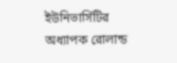ইউনিভার্সিটির অধ্যাপক রোলান্ড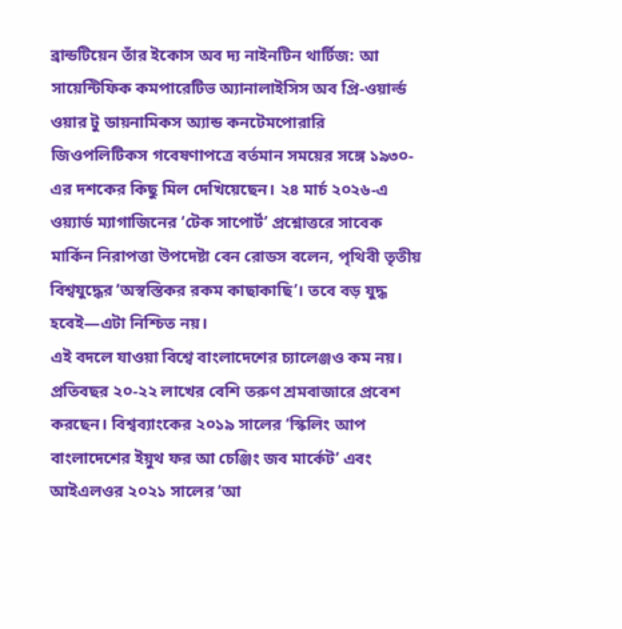ব্রান্ডটিয়েন তাঁর ইকোস অব দ্য নাইনটিন থার্টিজ: আ সায়েন্টিফিক কমপারেটিভ অ্যানালাইসিস অব প্রি-ওয়ার্ল্ড ওয়ার টু ডায়নামিকস অ্যান্ড কনটেমপোরারি জিওপলিটিকস গবেষণাপত্রে বর্তমান সময়ের সঙ্গে ১৯৩০-এর দশকের কিছু মিল দেখিয়েছেন। ২৪ মার্চ ২০২৬-এ ওয়্যার্ড ম্যাগাজিনের ‘টেক সাপোর্ট’ প্রশ্নোত্তরে সাবেক মার্কিন নিরাপত্তা উপদেষ্টা বেন রোডস বলেন, পৃথিবী তৃতীয় বিশ্বযুদ্ধের ‘অস্বস্তিকর রকম কাছাকাছি’। তবে বড় যুদ্ধ হবেই—এটা নিশ্চিত নয়।
এই বদলে যাওয়া বিশ্বে বাংলাদেশের চ্যালেঞ্জও কম নয়। প্রতিবছর ২০-২২ লাখের বেশি তরুণ শ্রমবাজারে প্রবেশ করছেন। বিশ্বব্যাংকের ২০১৯ সালের ‘স্কিলিং আপ বাংলাদেশের ইয়ুথ ফর আ চেঞ্জিং জব মার্কেট’ এবং আইএলওর ২০২১ সালের ‘আ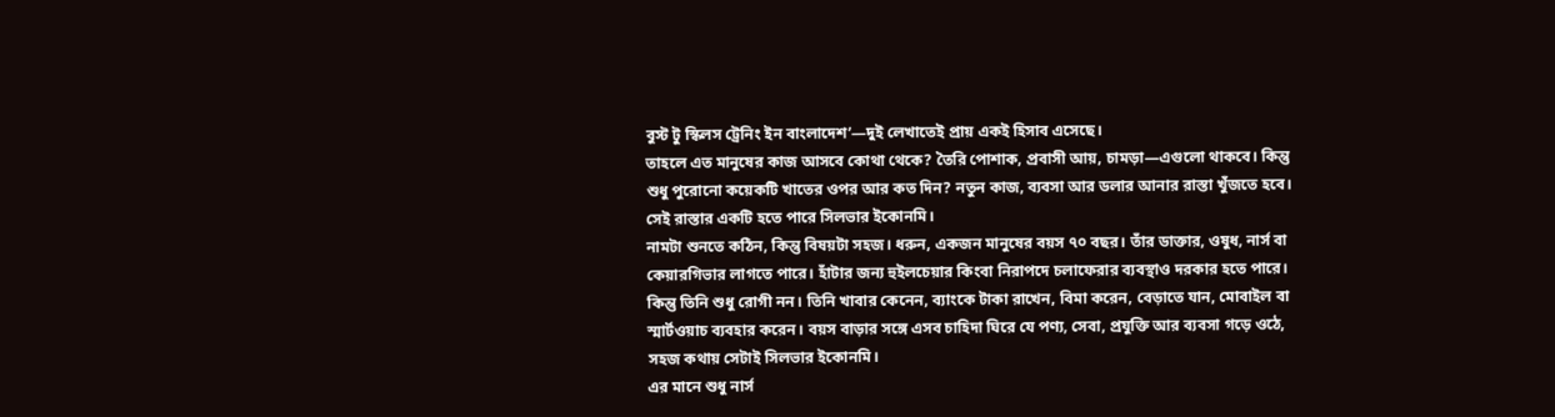বুস্ট টু স্কিলস ট্রেনিং ইন বাংলাদেশ’—দুই লেখাতেই প্রায় একই হিসাব এসেছে।
তাহলে এত মানুষের কাজ আসবে কোথা থেকে? তৈরি পোশাক, প্রবাসী আয়, চামড়া—এগুলো থাকবে। কিন্তু শুধু পুরোনো কয়েকটি খাতের ওপর আর কত দিন? নতুন কাজ, ব্যবসা আর ডলার আনার রাস্তা খুঁজতে হবে। সেই রাস্তার একটি হতে পারে সিলভার ইকোনমি।
নামটা শুনতে কঠিন, কিন্তু বিষয়টা সহজ। ধরুন, একজন মানুষের বয়স ৭০ বছর। তাঁর ডাক্তার, ওষুধ, নার্স বা কেয়ারগিভার লাগতে পারে। হাঁটার জন্য হুইলচেয়ার কিংবা নিরাপদে চলাফেরার ব্যবস্থাও দরকার হতে পারে।
কিন্তু তিনি শুধু রোগী নন। তিনি খাবার কেনেন, ব্যাংকে টাকা রাখেন, বিমা করেন, বেড়াতে যান, মোবাইল বা স্মার্টওয়াচ ব্যবহার করেন। বয়স বাড়ার সঙ্গে এসব চাহিদা ঘিরে যে পণ্য, সেবা, প্রযুক্তি আর ব্যবসা গড়ে ওঠে, সহজ কথায় সেটাই সিলভার ইকোনমি।
এর মানে শুধু নার্স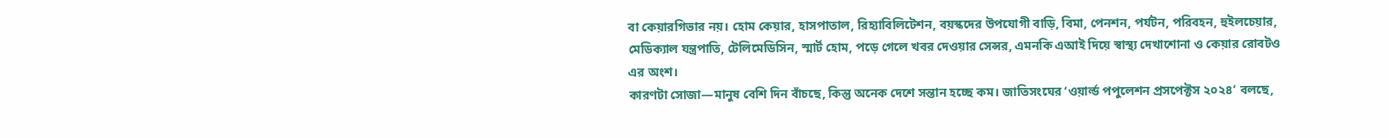বা কেয়ারগিভার নয়। হোম কেয়ার, হাসপাতাল, রিহ্যাবিলিটেশন, বয়স্কদের উপযোগী বাড়ি, বিমা, পেনশন, পর্যটন, পরিবহন, হুইলচেয়ার, মেডিক্যাল যন্ত্রপাতি, টেলিমেডিসিন, স্মার্ট হোম, পড়ে গেলে খবর দেওয়ার সেন্সর, এমনকি এআই দিয়ে স্বাস্থ্য দেখাশোনা ও কেয়ার রোবটও এর অংশ।
কারণটা সোজা—মানুষ বেশি দিন বাঁচছে, কিন্তু অনেক দেশে সন্তান হচ্ছে কম। জাতিসংঘের ‘ওয়ার্ল্ড পপুলেশন প্রসপেক্টস ২০২৪’ বলছে,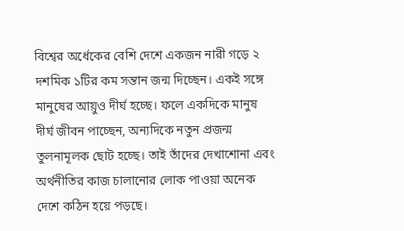বিশ্বের অর্ধেকের বেশি দেশে একজন নারী গড়ে ২ দশমিক ১টির কম সন্তান জন্ম দিচ্ছেন। একই সঙ্গে মানুষের আয়ুও দীর্ঘ হচ্ছে। ফলে একদিকে মানুষ দীর্ঘ জীবন পাচ্ছেন, অন্যদিকে নতুন প্রজন্ম তুলনামূলক ছোট হচ্ছে। তাই তাঁদের দেখাশোনা এবং অর্থনীতির কাজ চালানোর লোক পাওয়া অনেক দেশে কঠিন হয়ে পড়ছে।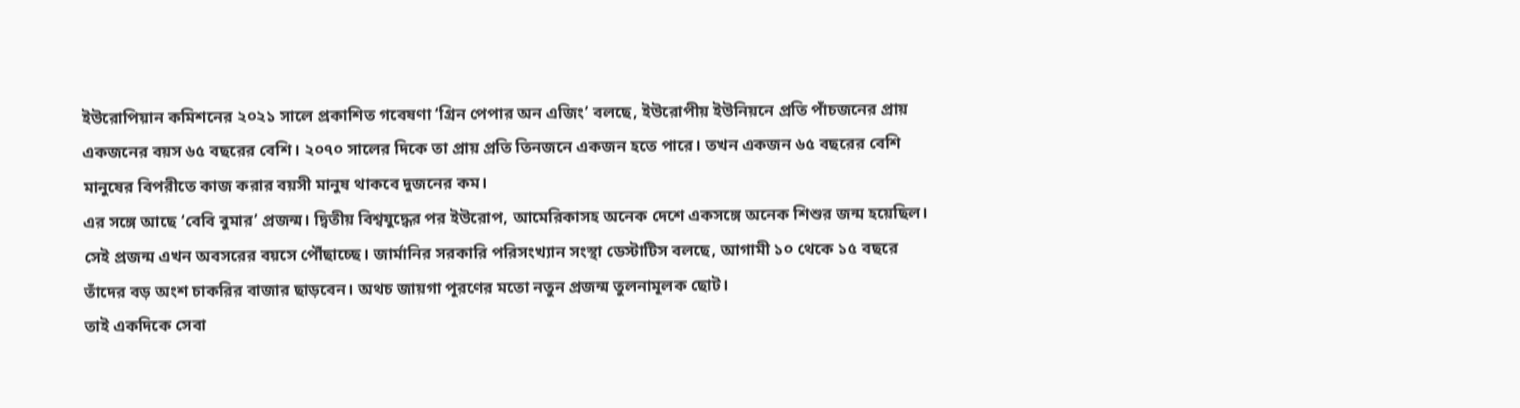ইউরোপিয়ান কমিশনের ২০২১ সালে প্রকাশিত গবেষণা ‘গ্রিন পেপার অন এজিং’ বলছে, ইউরোপীয় ইউনিয়নে প্রতি পাঁচজনের প্রায় একজনের বয়স ৬৫ বছরের বেশি। ২০৭০ সালের দিকে তা প্রায় প্রতি তিনজনে একজন হতে পারে। তখন একজন ৬৫ বছরের বেশি মানুষের বিপরীতে কাজ করার বয়সী মানুষ থাকবে দুজনের কম।
এর সঙ্গে আছে ‘বেবি বুমার’ প্রজন্ম। দ্বিতীয় বিশ্বযুদ্ধের পর ইউরোপ, আমেরিকাসহ অনেক দেশে একসঙ্গে অনেক শিশুর জন্ম হয়েছিল। সেই প্রজন্ম এখন অবসরের বয়সে পৌঁছাচ্ছে। জার্মানির সরকারি পরিসংখ্যান সংস্থা ডেস্টাটিস বলছে, আগামী ১০ থেকে ১৫ বছরে তাঁদের বড় অংশ চাকরির বাজার ছাড়বেন। অথচ জায়গা পূরণের মতো নতুন প্রজন্ম তুলনামূলক ছোট।
তাই একদিকে সেবা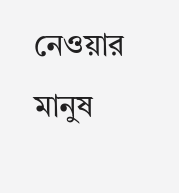নেওয়ার মানুষ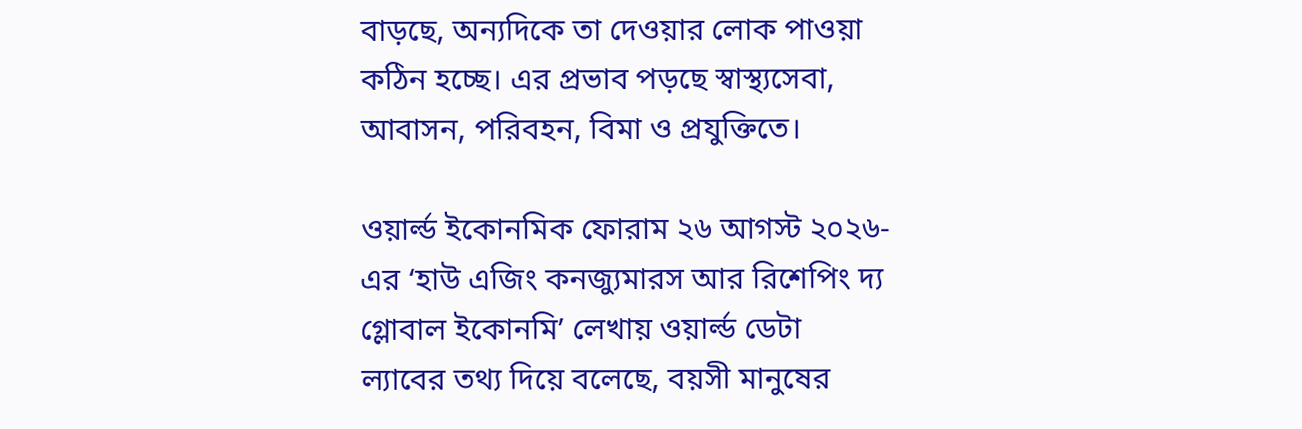বাড়ছে, অন্যদিকে তা দেওয়ার লোক পাওয়া কঠিন হচ্ছে। এর প্রভাব পড়ছে স্বাস্থ্যসেবা, আবাসন, পরিবহন, বিমা ও প্রযুক্তিতে।

ওয়ার্ল্ড ইকোনমিক ফোরাম ২৬ আগস্ট ২০২৬-এর ‘হাউ এজিং কনজ্যুমারস আর রিশেপিং দ্য গ্লোবাল ইকোনমি’ লেখায় ওয়ার্ল্ড ডেটা ল্যাবের তথ্য দিয়ে বলেছে, বয়সী মানুষের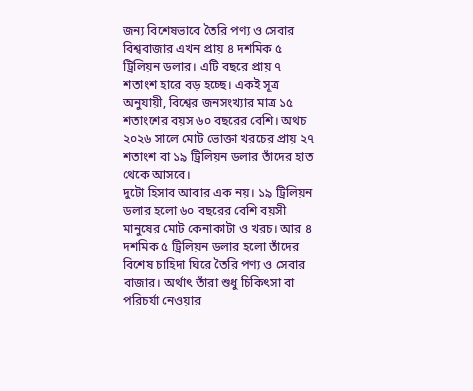জন্য বিশেষভাবে তৈরি পণ্য ও সেবার বিশ্ববাজার এখন প্রায় ৪ দশমিক ৫ ট্রিলিয়ন ডলার। এটি বছরে প্রায় ৭ শতাংশ হারে বড় হচ্ছে। একই সূত্র অনুযায়ী, বিশ্বের জনসংখ্যার মাত্র ১৫ শতাংশের বয়স ৬০ বছরের বেশি। অথচ ২০২৬ সালে মোট ভোক্তা খরচের প্রায় ২৭ শতাংশ বা ১৯ ট্রিলিয়ন ডলার তাঁদের হাত থেকে আসবে।
দুটো হিসাব আবার এক নয়। ১৯ ট্রিলিয়ন ডলার হলো ৬০ বছরের বেশি বয়সী মানুষের মোট কেনাকাটা ও খরচ। আর ৪ দশমিক ৫ ট্রিলিয়ন ডলার হলো তাঁদের বিশেষ চাহিদা ঘিরে তৈরি পণ্য ও সেবার বাজার। অর্থাৎ তাঁরা শুধু চিকিৎসা বা পরিচর্যা নেওয়ার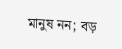মানুষ নন; বড়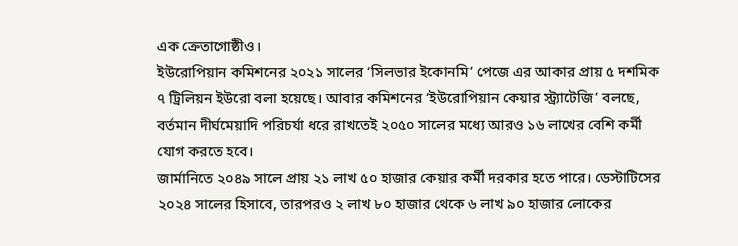এক ক্রেতাগোষ্ঠীও।
ইউরোপিয়ান কমিশনের ২০২১ সালের ‘সিলভার ইকোনমি’ পেজে এর আকার প্রায় ৫ দশমিক ৭ ট্রিলিয়ন ইউরো বলা হয়েছে। আবার কমিশনের ‘ইউরোপিয়ান কেয়ার স্ট্র্যাটেজি’ বলছে, বর্তমান দীর্ঘমেয়াদি পরিচর্যা ধরে রাখতেই ২০৫০ সালের মধ্যে আরও ১৬ লাখের বেশি কর্মী যোগ করতে হবে।
জার্মানিতে ২০৪৯ সালে প্রায় ২১ লাখ ৫০ হাজার কেয়ার কর্মী দরকার হতে পারে। ডেস্টাটিসের ২০২৪ সালের হিসাবে, তারপরও ২ লাখ ৮০ হাজার থেকে ৬ লাখ ৯০ হাজার লোকের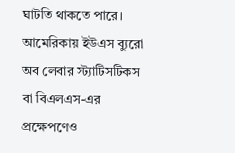ঘাটতি থাকতে পারে।
আমেরিকায় ইউএস ব্যুরো অব লেবার স্ট্যাটিসটিকস বা বিএলএস-এর প্রক্ষেপণেও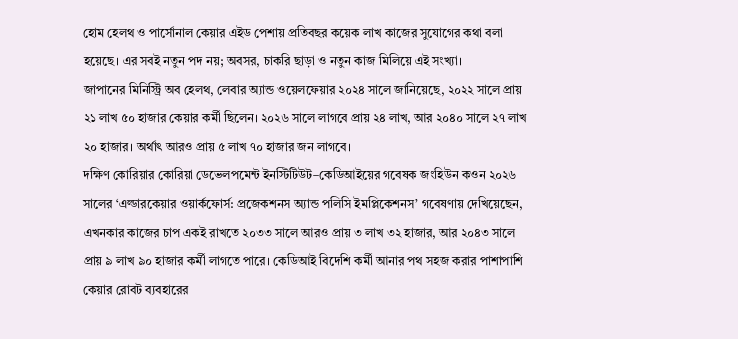হোম হেলথ ও পার্সোনাল কেয়ার এইড পেশায় প্রতিবছর কয়েক লাখ কাজের সুযোগের কথা বলা হয়েছে। এর সবই নতুন পদ নয়; অবসর, চাকরি ছাড়া ও নতুন কাজ মিলিয়ে এই সংখ্যা।
জাপানের মিনিস্ট্রি অব হেলথ, লেবার অ্যান্ড ওয়েলফেয়ার ২০২৪ সালে জানিয়েছে, ২০২২ সালে প্রায় ২১ লাখ ৫০ হাজার কেয়ার কর্মী ছিলেন। ২০২৬ সালে লাগবে প্রায় ২৪ লাখ, আর ২০৪০ সালে ২৭ লাখ ২০ হাজার। অর্থাৎ আরও প্রায় ৫ লাখ ৭০ হাজার জন লাগবে।
দক্ষিণ কোরিয়ার কোরিয়া ডেভেলপমেন্ট ইনস্টিটিউট–কেডিআইয়ের গবেষক জংহিউন কওন ২০২৬ সালের ‘এল্ডারকেয়ার ওয়ার্কফোর্স: প্রজেকশনস অ্যান্ড পলিসি ইমপ্লিকেশনস’ গবেষণায় দেখিয়েছেন, এখনকার কাজের চাপ একই রাখতে ২০৩৩ সালে আরও প্রায় ৩ লাখ ৩২ হাজার, আর ২০৪৩ সালে প্রায় ৯ লাখ ৯০ হাজার কর্মী লাগতে পারে। কেডিআই বিদেশি কর্মী আনার পথ সহজ করার পাশাপাশি কেয়ার রোবট ব্যবহারের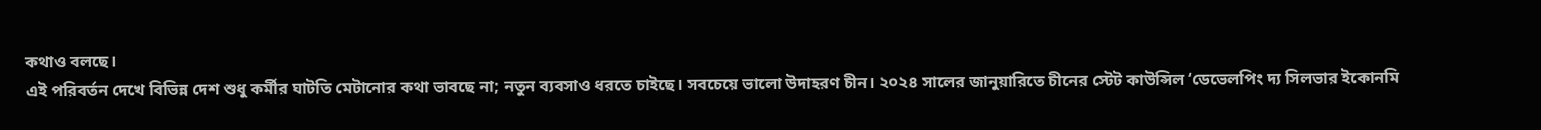কথাও বলছে।
এই পরিবর্তন দেখে বিভিন্ন দেশ শুধু কর্মীর ঘাটতি মেটানোর কথা ভাবছে না; নতুন ব্যবসাও ধরতে চাইছে। সবচেয়ে ভালো উদাহরণ চীন। ২০২৪ সালের জানুয়ারিতে চীনের স্টেট কাউন্সিল ‘ডেভেলপিং দ্য সিলভার ইকোনমি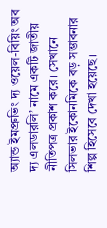অ্যান্ড ইমপ্রুভিং দ্য ওয়েল-বিয়িং অব দ্য এলডারলি’ নামে একটি জাতীয় নীতিপত্র প্রকাশ করে। সেখানে সিলভার ইকোনমিকে বড় সম্ভাবনার শিল্প হিসেবে দেখা হয়েছে।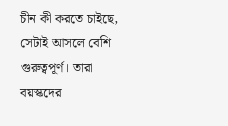চীন কী করতে চাইছে, সেটাই আসলে বেশি গুরুত্বপূর্ণ। তারা বয়স্কদের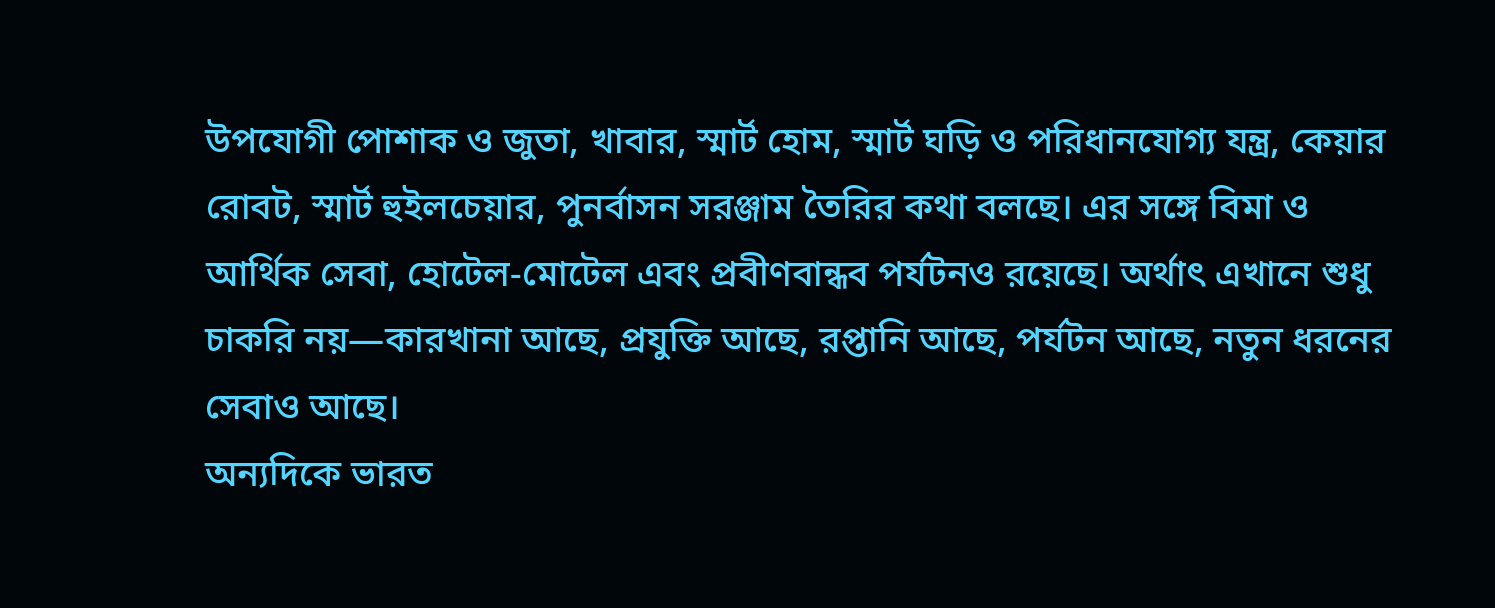উপযোগী পোশাক ও জুতা, খাবার, স্মার্ট হোম, স্মার্ট ঘড়ি ও পরিধানযোগ্য যন্ত্র, কেয়ার রোবট, স্মার্ট হুইলচেয়ার, পুনর্বাসন সরঞ্জাম তৈরির কথা বলছে। এর সঙ্গে বিমা ও আর্থিক সেবা, হোটেল-মোটেল এবং প্রবীণবান্ধব পর্যটনও রয়েছে। অর্থাৎ এখানে শুধু চাকরি নয়—কারখানা আছে, প্রযুক্তি আছে, রপ্তানি আছে, পর্যটন আছে, নতুন ধরনের সেবাও আছে।
অন্যদিকে ভারত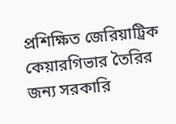প্রশিক্ষিত জেরিয়াট্রিক কেয়ারগিভার তৈরির জন্য সরকারি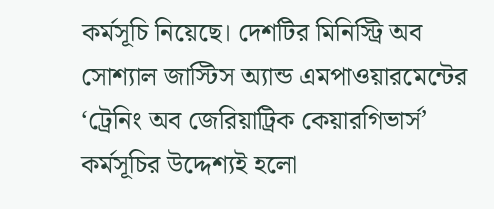কর্মসূচি নিয়েছে। দেশটির মিনিস্ট্রি অব সোশ্যাল জাস্টিস অ্যান্ড এমপাওয়ারমেন্টের ‘ট্রেনিং অব জেরিয়াট্রিক কেয়ারগিভার্স’ কর্মসূচির উদ্দেশ্যই হলো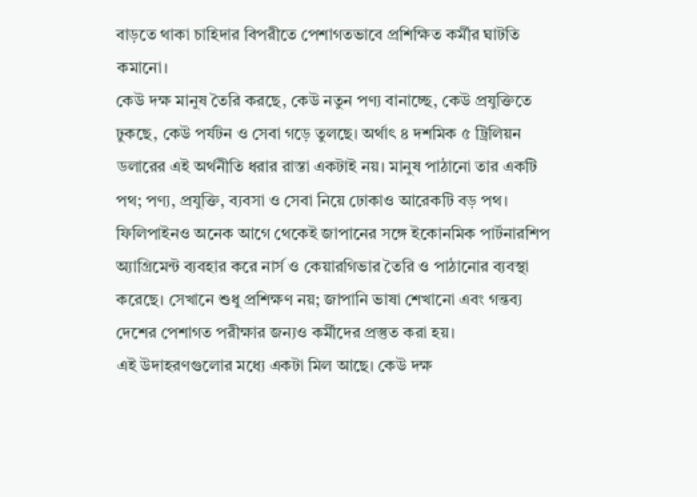বাড়তে থাকা চাহিদার বিপরীতে পেশাগতভাবে প্রশিক্ষিত কর্মীর ঘাটতি কমানো।
কেউ দক্ষ মানুষ তৈরি করছে, কেউ নতুন পণ্য বানাচ্ছে, কেউ প্রযুক্তিতে ঢুকছে, কেউ পর্যটন ও সেবা গড়ে তুলছে। অর্থাৎ ৪ দশমিক ৫ ট্রিলিয়ন ডলারের এই অর্থনীতি ধরার রাস্তা একটাই নয়। মানুষ পাঠানো তার একটি পথ; পণ্য, প্রযুক্তি, ব্যবসা ও সেবা নিয়ে ঢোকাও আরেকটি বড় পথ।
ফিলিপাইনও অনেক আগে থেকেই জাপানের সঙ্গে ইকোনমিক পার্টনারশিপ অ্যাগ্রিমেন্ট ব্যবহার করে নার্স ও কেয়ারগিভার তৈরি ও পাঠানোর ব্যবস্থা করেছে। সেখানে শুধু প্রশিক্ষণ নয়; জাপানি ভাষা শেখানো এবং গন্তব্য দেশের পেশাগত পরীক্ষার জন্যও কর্মীদের প্রস্তুত করা হয়।
এই উদাহরণগুলোর মধ্যে একটা মিল আছে। কেউ দক্ষ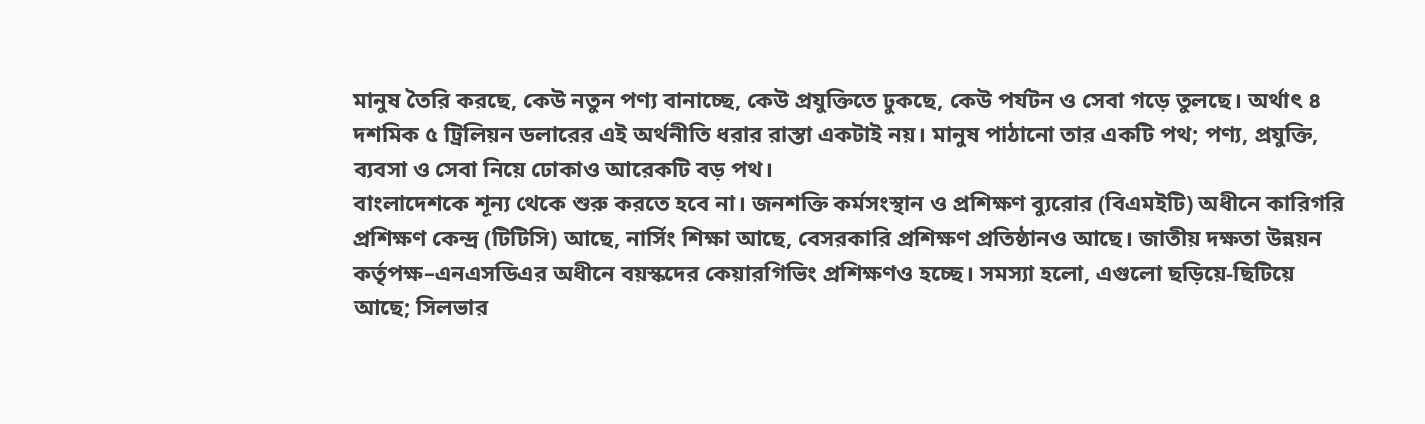মানুষ তৈরি করছে, কেউ নতুন পণ্য বানাচ্ছে, কেউ প্রযুক্তিতে ঢুকছে, কেউ পর্যটন ও সেবা গড়ে তুলছে। অর্থাৎ ৪ দশমিক ৫ ট্রিলিয়ন ডলারের এই অর্থনীতি ধরার রাস্তা একটাই নয়। মানুষ পাঠানো তার একটি পথ; পণ্য, প্রযুক্তি, ব্যবসা ও সেবা নিয়ে ঢোকাও আরেকটি বড় পথ।
বাংলাদেশকে শূন্য থেকে শুরু করতে হবে না। জনশক্তি কর্মসংস্থান ও প্রশিক্ষণ ব্যুরোর (বিএমইটি) অধীনে কারিগরি প্রশিক্ষণ কেন্দ্র (টিটিসি) আছে, নার্সিং শিক্ষা আছে, বেসরকারি প্রশিক্ষণ প্রতিষ্ঠানও আছে। জাতীয় দক্ষতা উন্নয়ন কর্তৃপক্ষ–এনএসডিএর অধীনে বয়স্কদের কেয়ারগিভিং প্রশিক্ষণও হচ্ছে। সমস্যা হলো, এগুলো ছড়িয়ে-ছিটিয়ে আছে; সিলভার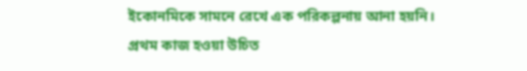ইকোনমিকে সামনে রেখে এক পরিকল্পনায় আনা হয়নি।
প্রথম কাজ হওয়া উচিত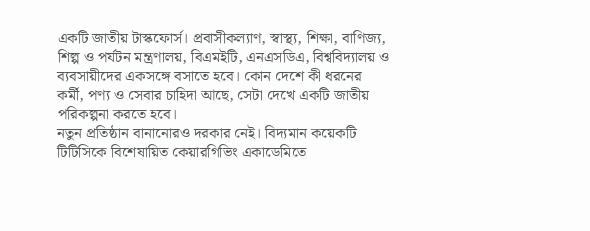একটি জাতীয় টাস্কফোর্স। প্রবাসীকল্যাণ, স্বাস্থ্য, শিক্ষা, বাণিজ্য, শিল্প ও পর্যটন মন্ত্রণালয়, বিএমইটি, এনএসডিএ, বিশ্ববিদ্যালয় ও ব্যবসায়ীদের একসঙ্গে বসাতে হবে। কোন দেশে কী ধরনের কর্মী, পণ্য ও সেবার চাহিদা আছে, সেটা দেখে একটি জাতীয় পরিকল্পনা করতে হবে।
নতুন প্রতিষ্ঠান বানানোরও দরকার নেই। বিদ্যমান কয়েকটি টিটিসিকে বিশেষায়িত কেয়ারগিভিং একাডেমিতে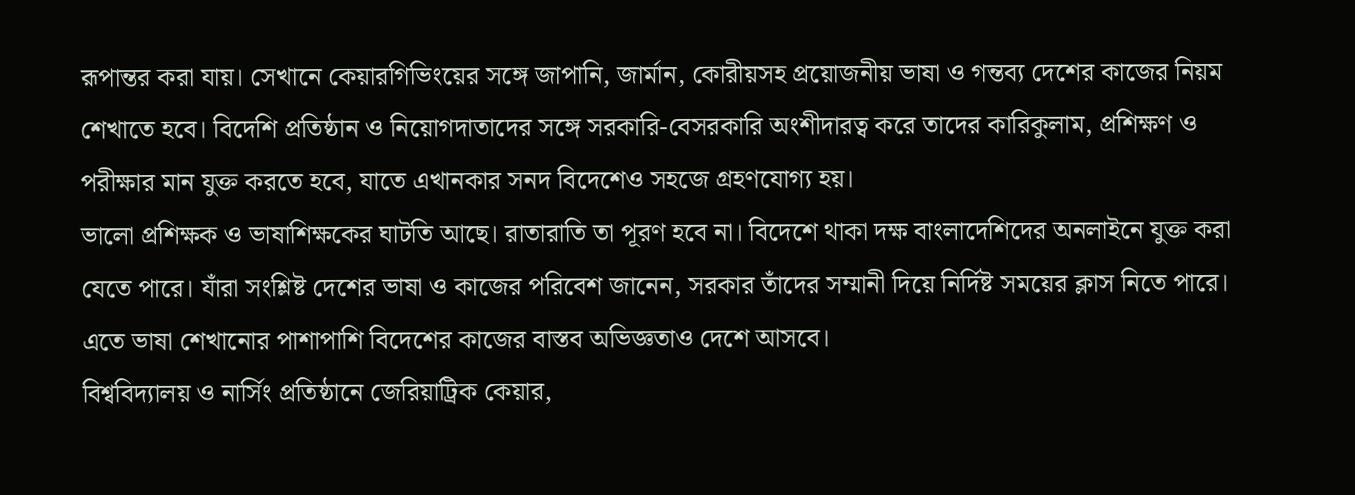রূপান্তর করা যায়। সেখানে কেয়ারগিভিংয়ের সঙ্গে জাপানি, জার্মান, কোরীয়সহ প্রয়োজনীয় ভাষা ও গন্তব্য দেশের কাজের নিয়ম শেখাতে হবে। বিদেশি প্রতিষ্ঠান ও নিয়োগদাতাদের সঙ্গে সরকারি-বেসরকারি অংশীদারত্ব করে তাদের কারিকুলাম, প্রশিক্ষণ ও পরীক্ষার মান যুক্ত করতে হবে, যাতে এখানকার সনদ বিদেশেও সহজে গ্রহণযোগ্য হয়।
ভালো প্রশিক্ষক ও ভাষাশিক্ষকের ঘাটতি আছে। রাতারাতি তা পূরণ হবে না। বিদেশে থাকা দক্ষ বাংলাদেশিদের অনলাইনে যুক্ত করা যেতে পারে। যাঁরা সংশ্লিষ্ট দেশের ভাষা ও কাজের পরিবেশ জানেন, সরকার তাঁদের সম্মানী দিয়ে নির্দিষ্ট সময়ের ক্লাস নিতে পারে। এতে ভাষা শেখানোর পাশাপাশি বিদেশের কাজের বাস্তব অভিজ্ঞতাও দেশে আসবে।
বিশ্ববিদ্যালয় ও নার্সিং প্রতিষ্ঠানে জেরিয়াট্রিক কেয়ার,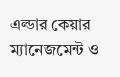এল্ডার কেয়ার ম্যানেজমেন্ট ও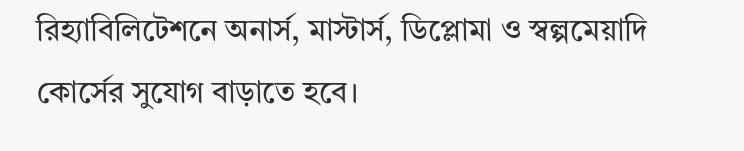রিহ্যাবিলিটেশনে অনার্স, মাস্টার্স, ডিপ্লোমা ও স্বল্পমেয়াদি কোর্সের সুযোগ বাড়াতে হবে।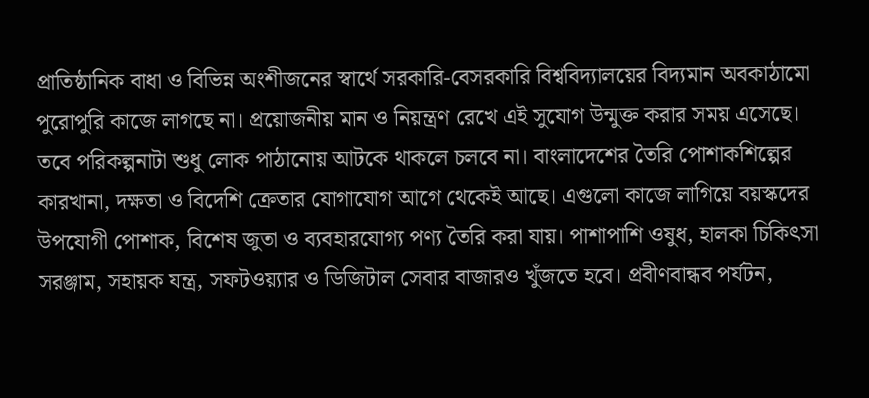প্রাতিষ্ঠানিক বাধা ও বিভিন্ন অংশীজনের স্বার্থে সরকারি-বেসরকারি বিশ্ববিদ্যালয়ের বিদ্যমান অবকাঠামো পুরোপুরি কাজে লাগছে না। প্রয়োজনীয় মান ও নিয়ন্ত্রণ রেখে এই সুযোগ উন্মুক্ত করার সময় এসেছে।
তবে পরিকল্পনাটা শুধু লোক পাঠানোয় আটকে থাকলে চলবে না। বাংলাদেশের তৈরি পোশাকশিল্পের কারখানা, দক্ষতা ও বিদেশি ক্রেতার যোগাযোগ আগে থেকেই আছে। এগুলো কাজে লাগিয়ে বয়স্কদের উপযোগী পোশাক, বিশেষ জুতা ও ব্যবহারযোগ্য পণ্য তৈরি করা যায়। পাশাপাশি ওষুধ, হালকা চিকিৎসা সরঞ্জাম, সহায়ক যন্ত্র, সফটওয়্যার ও ডিজিটাল সেবার বাজারও খুঁজতে হবে। প্রবীণবান্ধব পর্যটন,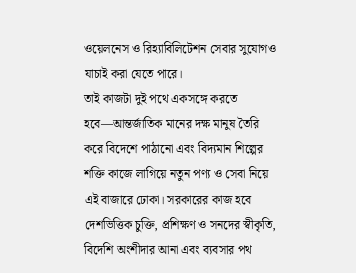ওয়েলনেস ও রিহ্যাবিলিটেশন সেবার সুযোগও যাচাই করা যেতে পারে।
তাই কাজটা দুই পথে একসঙ্গে করতে হবে—আন্তর্জাতিক মানের দক্ষ মানুষ তৈরি করে বিদেশে পাঠানো এবং বিদ্যমান শিল্পের শক্তি কাজে লাগিয়ে নতুন পণ্য ও সেবা নিয়ে এই বাজারে ঢোকা। সরকারের কাজ হবে দেশভিত্তিক চুক্তি, প্রশিক্ষণ ও সনদের স্বীকৃতি, বিদেশি অংশীদার আনা এবং ব্যবসার পথ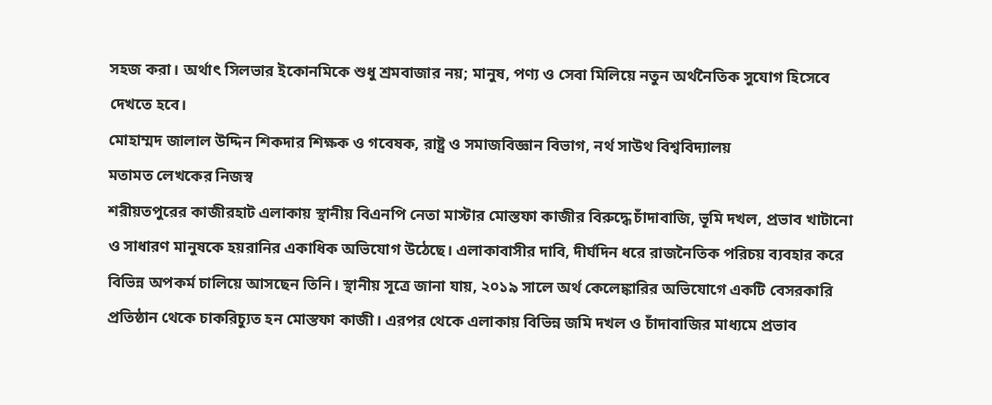সহজ করা। অর্থাৎ সিলভার ইকোনমিকে শুধু শ্রমবাজার নয়; মানুষ, পণ্য ও সেবা মিলিয়ে নতুন অর্থনৈতিক সুযোগ হিসেবে দেখতে হবে।
মোহাম্মদ জালাল উদ্দিন শিকদার শিক্ষক ও গবেষক, রাষ্ট্র ও সমাজবিজ্ঞান বিভাগ, নর্থ সাউথ বিশ্ববিদ্যালয়
মতামত লেখকের নিজস্ব
শরীয়তপুরের কাজীরহাট এলাকায় স্থানীয় বিএনপি নেতা মাস্টার মোস্তফা কাজীর বিরুদ্ধে চাঁদাবাজি, ভূমি দখল, প্রভাব খাটানো ও সাধারণ মানুষকে হয়রানির একাধিক অভিযোগ উঠেছে। এলাকাবাসীর দাবি, দীর্ঘদিন ধরে রাজনৈতিক পরিচয় ব্যবহার করে বিভিন্ন অপকর্ম চালিয়ে আসছেন তিনি। স্থানীয় সূত্রে জানা যায়, ২০১৯ সালে অর্থ কেলেঙ্কারির অভিযোগে একটি বেসরকারি প্রতিষ্ঠান থেকে চাকরিচ্যুত হন মোস্তফা কাজী। এরপর থেকে এলাকায় বিভিন্ন জমি দখল ও চাঁদাবাজির মাধ্যমে প্রভাব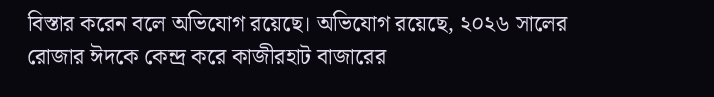বিস্তার করেন বলে অভিযোগ রয়েছে। অভিযোগ রয়েছে, ২০২৬ সালের রোজার ঈদকে কেন্দ্র করে কাজীরহাট বাজারের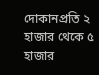দোকানপ্রতি ২ হাজার থেকে ৫ হাজার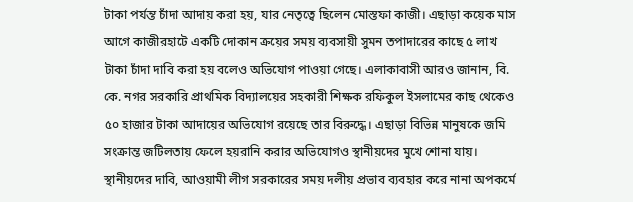টাকা পর্যন্ত চাঁদা আদায় করা হয়, যার নেতৃত্বে ছিলেন মোস্তফা কাজী। এছাড়া কয়েক মাস আগে কাজীরহাটে একটি দোকান ক্রয়ের সময় ব্যবসায়ী সুমন তপাদারের কাছে ৫ লাখ টাকা চাঁদা দাবি করা হয় বলেও অভিযোগ পাওয়া গেছে। এলাকাবাসী আরও জানান, বি. কে. নগর সরকারি প্রাথমিক বিদ্যালয়ের সহকারী শিক্ষক রফিকুল ইসলামের কাছ থেকেও ৫০ হাজার টাকা আদায়ের অভিযোগ রয়েছে তার বিরুদ্ধে। এছাড়া বিভিন্ন মানুষকে জমি সংক্রান্ত জটিলতায় ফেলে হয়রানি করার অভিযোগও স্থানীয়দের মুখে শোনা যায়। স্থানীয়দের দাবি, আওয়ামী লীগ সরকারের সময় দলীয় প্রভাব ব্যবহার করে নানা অপকর্মে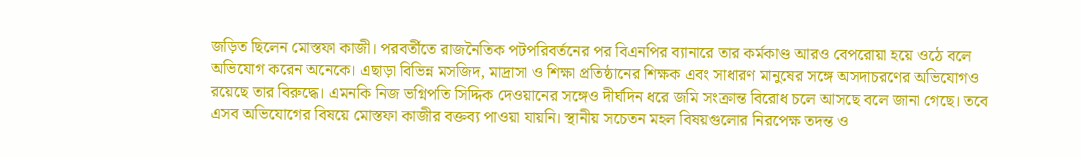জড়িত ছিলেন মোস্তফা কাজী। পরবর্তীতে রাজনৈতিক পটপরিবর্তনের পর বিএনপির ব্যানারে তার কর্মকাণ্ড আরও বেপরোয়া হয়ে ওঠে বলে অভিযোগ করেন অনেকে। এছাড়া বিভিন্ন মসজিদ, মাদ্রাসা ও শিক্ষা প্রতিষ্ঠানের শিক্ষক এবং সাধারণ মানুষের সঙ্গে অসদাচরণের অভিযোগও রয়েছে তার বিরুদ্ধে। এমনকি নিজ ভগ্নিপতি সিদ্দিক দেওয়ানের সঙ্গেও দীর্ঘদিন ধরে জমি সংক্রান্ত বিরোধ চলে আসছে বলে জানা গেছে। তবে এসব অভিযোগের বিষয়ে মোস্তফা কাজীর বক্তব্য পাওয়া যায়নি। স্থানীয় সচেতন মহল বিষয়গুলোর নিরপেক্ষ তদন্ত ও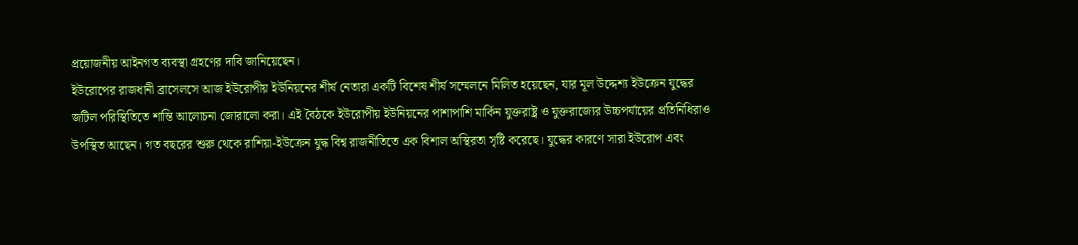প্রয়োজনীয় আইনগত ব্যবস্থা গ্রহণের দাবি জানিয়েছেন।
ইউরোপের রাজধানী ব্রাসেলসে আজ ইউরোপীয় ইউনিয়নের শীর্ষ নেতারা একটি বিশেষ শীর্ষ সম্মেলনে মিলিত হয়েছেন, যার মূল উদ্দেশ্য ইউক্রেন যুদ্ধের জটিল পরিস্থিতিতে শান্তি আলোচনা জোরালো করা। এই বৈঠকে ইউরোপীয় ইউনিয়নের পাশাপাশি মার্কিন যুক্তরাষ্ট্র ও যুক্তরাজ্যের উচ্চপর্যায়ের প্রতিনিধিরাও উপস্থিত আছেন। গত বছরের শুরু থেকে রাশিয়া-ইউক্রেন যুদ্ধ বিশ্ব রাজনীতিতে এক বিশাল অস্থিরতা সৃষ্টি করেছে। যুদ্ধের কারণে সারা ইউরোপ এবং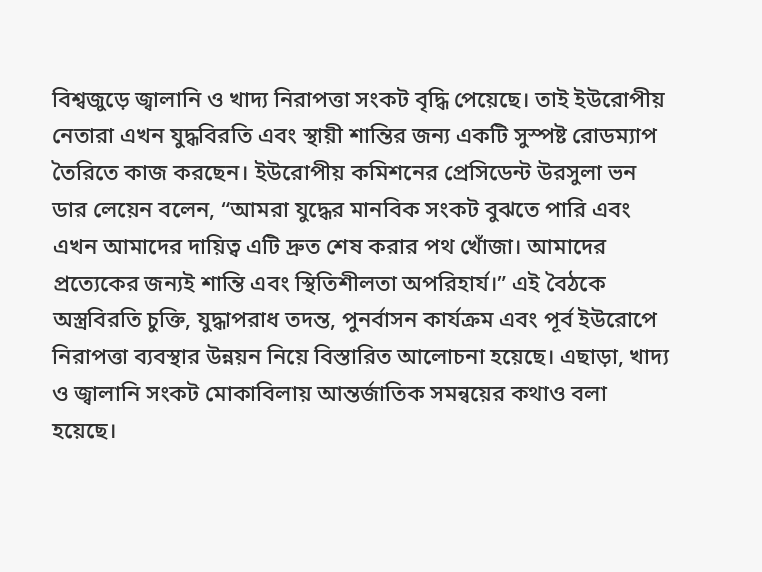বিশ্বজুড়ে জ্বালানি ও খাদ্য নিরাপত্তা সংকট বৃদ্ধি পেয়েছে। তাই ইউরোপীয় নেতারা এখন যুদ্ধবিরতি এবং স্থায়ী শান্তির জন্য একটি সুস্পষ্ট রোডম্যাপ তৈরিতে কাজ করছেন। ইউরোপীয় কমিশনের প্রেসিডেন্ট উরসুলা ভন ডার লেয়েন বলেন, “আমরা যুদ্ধের মানবিক সংকট বুঝতে পারি এবং এখন আমাদের দায়িত্ব এটি দ্রুত শেষ করার পথ খোঁজা। আমাদের প্রত্যেকের জন্যই শান্তি এবং স্থিতিশীলতা অপরিহার্য।” এই বৈঠকে অস্ত্রবিরতি চুক্তি, যুদ্ধাপরাধ তদন্ত, পুনর্বাসন কার্যক্রম এবং পূর্ব ইউরোপে নিরাপত্তা ব্যবস্থার উন্নয়ন নিয়ে বিস্তারিত আলোচনা হয়েছে। এছাড়া, খাদ্য ও জ্বালানি সংকট মোকাবিলায় আন্তর্জাতিক সমন্বয়ের কথাও বলা হয়েছে।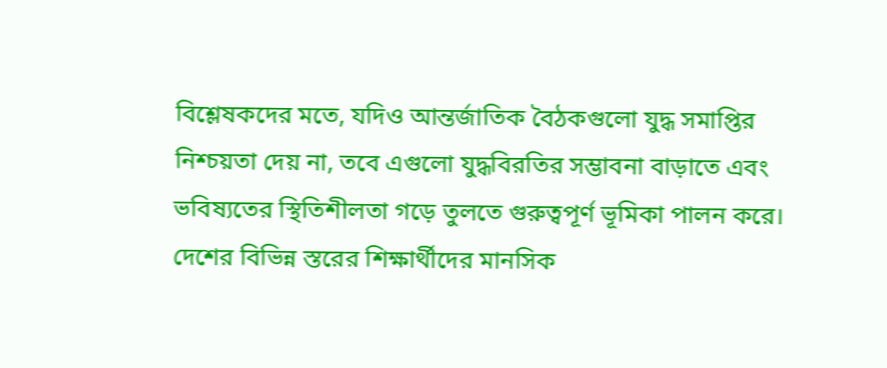বিশ্লেষকদের মতে, যদিও আন্তর্জাতিক বৈঠকগুলো যুদ্ধ সমাপ্তির নিশ্চয়তা দেয় না, তবে এগুলো যুদ্ধবিরতির সম্ভাবনা বাড়াতে এবং ভবিষ্যতের স্থিতিশীলতা গড়ে তুলতে গুরুত্বপূর্ণ ভূমিকা পালন করে।
দেশের বিভিন্ন স্তরের শিক্ষার্থীদের মানসিক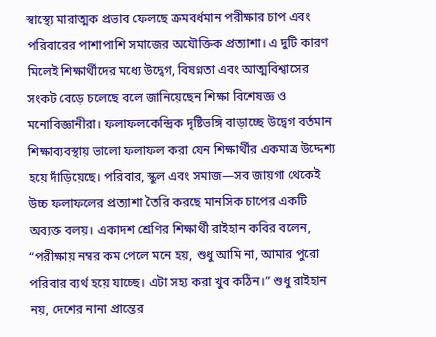স্বাস্থ্যে মারাত্মক প্রভাব ফেলছে ক্রমবর্ধমান পরীক্ষার চাপ এবং পরিবারের পাশাপাশি সমাজের অযৌক্তিক প্রত্যাশা। এ দুটি কারণ মিলেই শিক্ষার্থীদের মধ্যে উদ্বেগ, বিষণ্নতা এবং আত্মবিশ্বাসের সংকট বেড়ে চলেছে বলে জানিয়েছেন শিক্ষা বিশেষজ্ঞ ও মনোবিজ্ঞানীরা। ফলাফলকেন্দ্রিক দৃষ্টিভঙ্গি বাড়াচ্ছে উদ্বেগ বর্তমান শিক্ষাব্যবস্থায় ভালো ফলাফল করা যেন শিক্ষার্থীর একমাত্র উদ্দেশ্য হয়ে দাঁড়িয়েছে। পরিবার, স্কুল এবং সমাজ—সব জায়গা থেকেই উচ্চ ফলাফলের প্রত্যাশা তৈরি করছে মানসিক চাপের একটি অব্যক্ত বলয়। একাদশ শ্রেণির শিক্ষার্থী রাইহান কবির বলেন, “পরীক্ষায় নম্বর কম পেলে মনে হয়, শুধু আমি না, আমার পুরো পরিবার ব্যর্থ হয়ে যাচ্ছে। এটা সহ্য করা খুব কঠিন।” শুধু রাইহান নয়, দেশের নানা প্রান্তের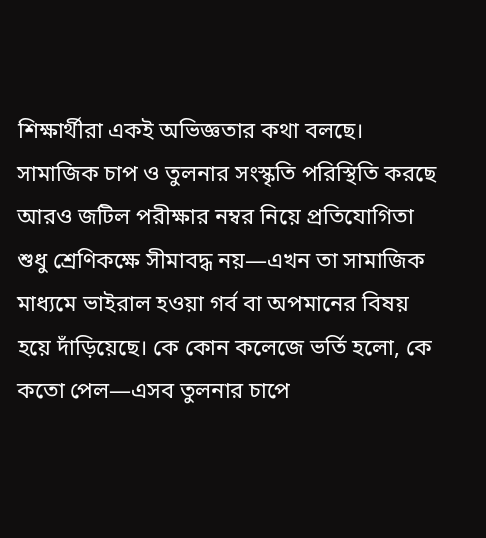শিক্ষার্থীরা একই অভিজ্ঞতার কথা বলছে। সামাজিক চাপ ও তুলনার সংস্কৃতি পরিস্থিতি করছে আরও জটিল পরীক্ষার নম্বর নিয়ে প্রতিযোগিতা শুধু শ্রেণিকক্ষে সীমাবদ্ধ নয়—এখন তা সামাজিক মাধ্যমে ভাইরাল হওয়া গর্ব বা অপমানের বিষয় হয়ে দাঁড়িয়েছে। কে কোন কলেজে ভর্তি হলো, কে কতো পেল—এসব তুলনার চাপে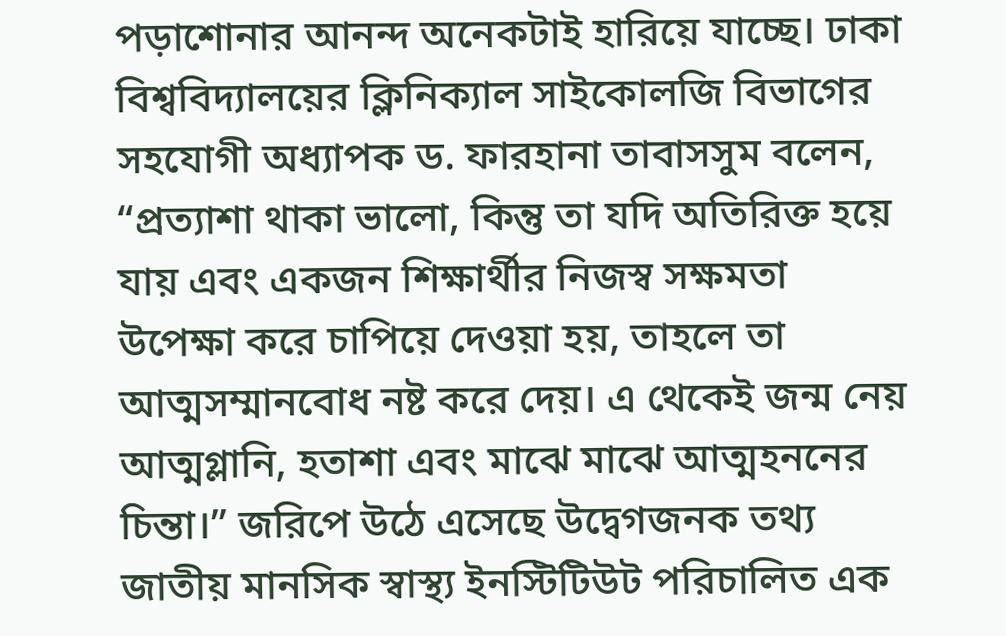পড়াশোনার আনন্দ অনেকটাই হারিয়ে যাচ্ছে। ঢাকা বিশ্ববিদ্যালয়ের ক্লিনিক্যাল সাইকোলজি বিভাগের সহযোগী অধ্যাপক ড. ফারহানা তাবাসসুম বলেন, “প্রত্যাশা থাকা ভালো, কিন্তু তা যদি অতিরিক্ত হয়ে যায় এবং একজন শিক্ষার্থীর নিজস্ব সক্ষমতা উপেক্ষা করে চাপিয়ে দেওয়া হয়, তাহলে তা আত্মসম্মানবোধ নষ্ট করে দেয়। এ থেকেই জন্ম নেয় আত্মগ্লানি, হতাশা এবং মাঝে মাঝে আত্মহননের চিন্তা।” জরিপে উঠে এসেছে উদ্বেগজনক তথ্য জাতীয় মানসিক স্বাস্থ্য ইনস্টিটিউট পরিচালিত এক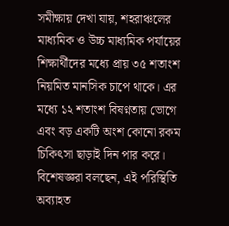সমীক্ষায় দেখা যায়, শহরাঞ্চলের মাধ্যমিক ও উচ্চ মাধ্যমিক পর্যায়ের শিক্ষার্থীদের মধ্যে প্রায় ৩৫ শতাংশ নিয়মিত মানসিক চাপে থাকে। এর মধ্যে ১২ শতাংশ বিষণ্নতায় ভোগে এবং বড় একটি অংশ কোনো রকম চিকিৎসা ছাড়াই দিন পার করে। বিশেষজ্ঞরা বলছেন, এই পরিস্থিতি অব্যাহত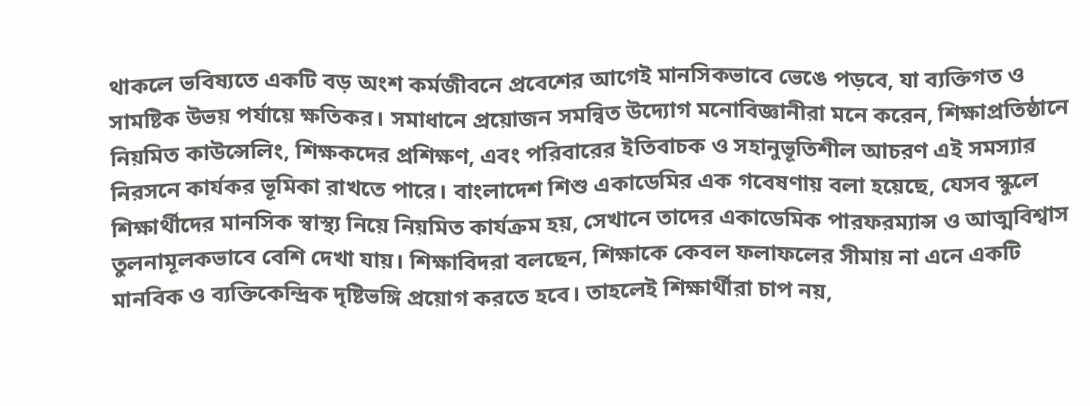থাকলে ভবিষ্যতে একটি বড় অংশ কর্মজীবনে প্রবেশের আগেই মানসিকভাবে ভেঙে পড়বে, যা ব্যক্তিগত ও সামষ্টিক উভয় পর্যায়ে ক্ষতিকর। সমাধানে প্রয়োজন সমন্বিত উদ্যোগ মনোবিজ্ঞানীরা মনে করেন, শিক্ষাপ্রতিষ্ঠানে নিয়মিত কাউন্সেলিং, শিক্ষকদের প্রশিক্ষণ, এবং পরিবারের ইতিবাচক ও সহানুভূতিশীল আচরণ এই সমস্যার নিরসনে কার্যকর ভূমিকা রাখতে পারে। বাংলাদেশ শিশু একাডেমির এক গবেষণায় বলা হয়েছে, যেসব স্কুলে শিক্ষার্থীদের মানসিক স্বাস্থ্য নিয়ে নিয়মিত কার্যক্রম হয়, সেখানে তাদের একাডেমিক পারফরম্যান্স ও আত্মবিশ্বাস তুলনামূলকভাবে বেশি দেখা যায়। শিক্ষাবিদরা বলছেন, শিক্ষাকে কেবল ফলাফলের সীমায় না এনে একটি মানবিক ও ব্যক্তিকেন্দ্রিক দৃষ্টিভঙ্গি প্রয়োগ করতে হবে। তাহলেই শিক্ষার্থীরা চাপ নয়,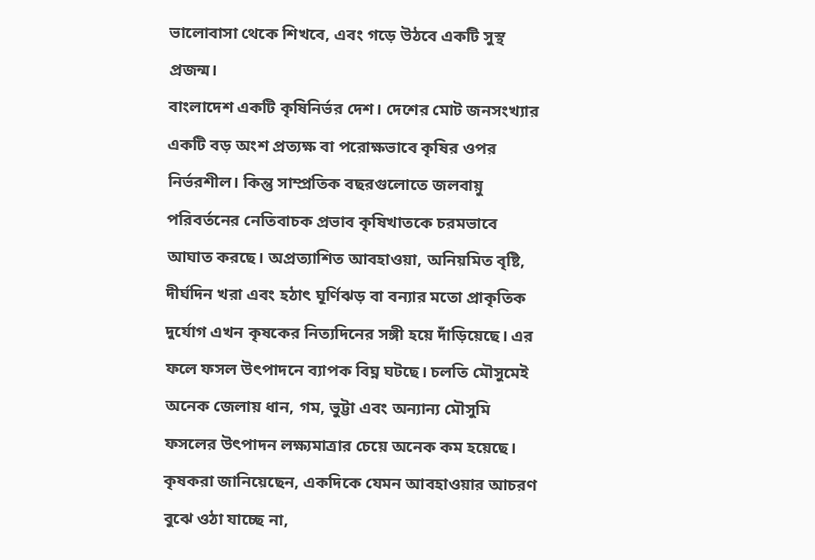ভালোবাসা থেকে শিখবে, এবং গড়ে উঠবে একটি সুস্থ প্রজন্ম।
বাংলাদেশ একটি কৃষিনির্ভর দেশ। দেশের মোট জনসংখ্যার একটি বড় অংশ প্রত্যক্ষ বা পরোক্ষভাবে কৃষির ওপর নির্ভরশীল। কিন্তু সাম্প্রতিক বছরগুলোতে জলবায়ু পরিবর্তনের নেতিবাচক প্রভাব কৃষিখাতকে চরমভাবে আঘাত করছে। অপ্রত্যাশিত আবহাওয়া, অনিয়মিত বৃষ্টি, দীর্ঘদিন খরা এবং হঠাৎ ঘূর্ণিঝড় বা বন্যার মতো প্রাকৃতিক দুর্যোগ এখন কৃষকের নিত্যদিনের সঙ্গী হয়ে দাঁড়িয়েছে। এর ফলে ফসল উৎপাদনে ব্যাপক বিঘ্ন ঘটছে। চলতি মৌসুমেই অনেক জেলায় ধান, গম, ভুট্টা এবং অন্যান্য মৌসুমি ফসলের উৎপাদন লক্ষ্যমাত্রার চেয়ে অনেক কম হয়েছে। কৃষকরা জানিয়েছেন, একদিকে যেমন আবহাওয়ার আচরণ বুঝে ওঠা যাচ্ছে না,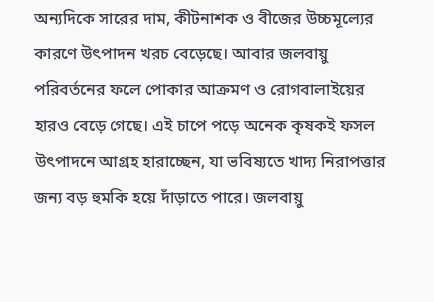অন্যদিকে সারের দাম, কীটনাশক ও বীজের উচ্চমূল্যের কারণে উৎপাদন খরচ বেড়েছে। আবার জলবায়ু পরিবর্তনের ফলে পোকার আক্রমণ ও রোগবালাইয়ের হারও বেড়ে গেছে। এই চাপে পড়ে অনেক কৃষকই ফসল উৎপাদনে আগ্রহ হারাচ্ছেন, যা ভবিষ্যতে খাদ্য নিরাপত্তার জন্য বড় হুমকি হয়ে দাঁড়াতে পারে। জলবায়ু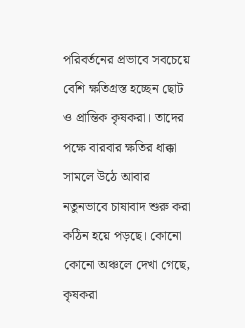পরিবর্তনের প্রভাবে সবচেয়ে বেশি ক্ষতিগ্রস্ত হচ্ছেন ছোট ও প্রান্তিক কৃষকরা। তাদের পক্ষে বারবার ক্ষতির ধাক্কা সামলে উঠে আবার নতুনভাবে চাষাবাদ শুরু করা কঠিন হয়ে পড়ছে। কোনো কোনো অঞ্চলে দেখা গেছে, কৃষকরা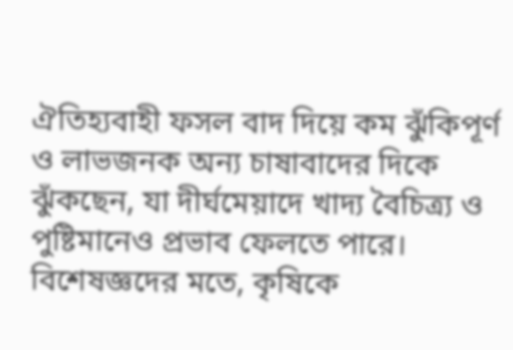ঐতিহ্যবাহী ফসল বাদ দিয়ে কম ঝুঁকিপূর্ণ ও লাভজনক অন্য চাষাবাদের দিকে ঝুঁকছেন, যা দীর্ঘমেয়াদে খাদ্য বৈচিত্র্য ও পুষ্টিমানেও প্রভাব ফেলতে পারে। বিশেষজ্ঞদের মতে, কৃষিকে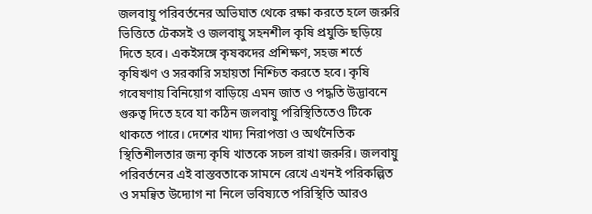জলবায়ু পরিবর্তনের অভিঘাত থেকে রক্ষা করতে হলে জরুরি ভিত্তিতে টেকসই ও জলবায়ু সহনশীল কৃষি প্রযুক্তি ছড়িয়ে দিতে হবে। একইসঙ্গে কৃষকদের প্রশিক্ষণ, সহজ শর্তে কৃষিঋণ ও সরকারি সহায়তা নিশ্চিত করতে হবে। কৃষি গবেষণায় বিনিয়োগ বাড়িয়ে এমন জাত ও পদ্ধতি উদ্ভাবনে গুরুত্ব দিতে হবে যা কঠিন জলবায়ু পরিস্থিতিতেও টিকে থাকতে পারে। দেশের খাদ্য নিরাপত্তা ও অর্থনৈতিক স্থিতিশীলতার জন্য কৃষি খাতকে সচল রাখা জরুরি। জলবায়ু পরিবর্তনের এই বাস্তবতাকে সামনে রেখে এখনই পরিকল্পিত ও সমন্বিত উদ্যোগ না নিলে ভবিষ্যতে পরিস্থিতি আরও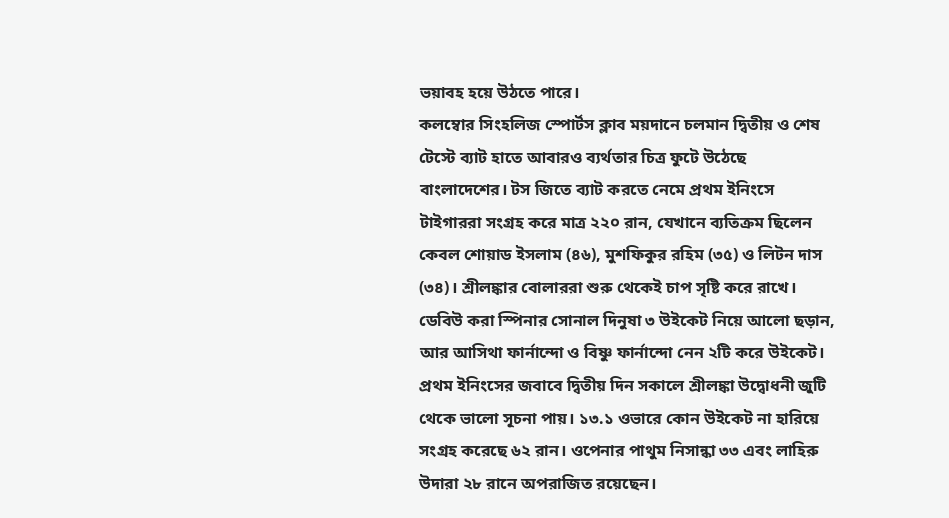ভয়াবহ হয়ে উঠতে পারে।
কলম্বোর সিংহলিজ স্পোর্টস ক্লাব ময়দানে চলমান দ্বিতীয় ও শেষ টেস্টে ব্যাট হাতে আবারও ব্যর্থতার চিত্র ফুটে উঠেছে বাংলাদেশের। টস জিতে ব্যাট করতে নেমে প্রথম ইনিংসে টাইগাররা সংগ্রহ করে মাত্র ২২০ রান, যেখানে ব্যতিক্রম ছিলেন কেবল শোয়াড ইসলাম (৪৬), মুশফিকুর রহিম (৩৫) ও লিটন দাস (৩৪)। শ্রীলঙ্কার বোলাররা শুরু থেকেই চাপ সৃষ্টি করে রাখে। ডেবিউ করা স্পিনার সোনাল দিনুষা ৩ উইকেট নিয়ে আলো ছড়ান, আর আসিথা ফার্নান্দো ও বিষ্ণু ফার্নান্দো নেন ২টি করে উইকেট। প্রথম ইনিংসের জবাবে দ্বিতীয় দিন সকালে শ্রীলঙ্কা উদ্বোধনী জুটি থেকে ভালো সূচনা পায়। ১৩.১ ওভারে কোন উইকেট না হারিয়ে সংগ্রহ করেছে ৬২ রান। ওপেনার পাথুম নিসান্কা ৩৩ এবং লাহিরু উদারা ২৮ রানে অপরাজিত রয়েছেন।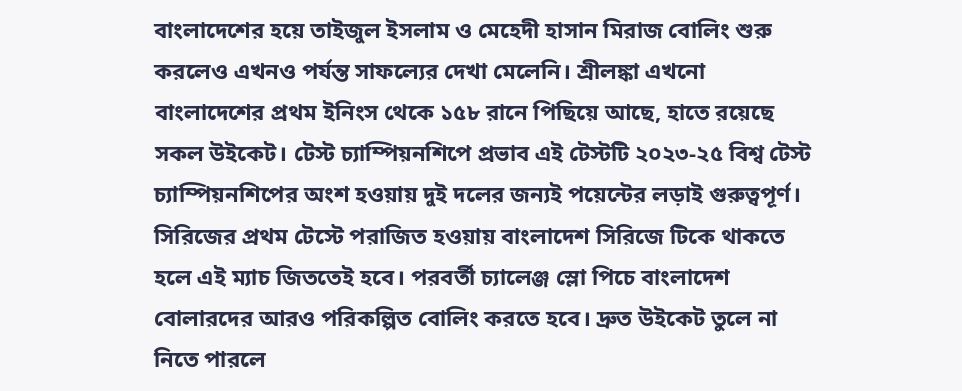বাংলাদেশের হয়ে তাইজুল ইসলাম ও মেহেদী হাসান মিরাজ বোলিং শুরু করলেও এখনও পর্যন্ত সাফল্যের দেখা মেলেনি। শ্রীলঙ্কা এখনো বাংলাদেশের প্রথম ইনিংস থেকে ১৫৮ রানে পিছিয়ে আছে, হাতে রয়েছে সকল উইকেট। টেস্ট চ্যাম্পিয়নশিপে প্রভাব এই টেস্টটি ২০২৩-২৫ বিশ্ব টেস্ট চ্যাম্পিয়নশিপের অংশ হওয়ায় দুই দলের জন্যই পয়েন্টের লড়াই গুরুত্বপূর্ণ। সিরিজের প্রথম টেস্টে পরাজিত হওয়ায় বাংলাদেশ সিরিজে টিকে থাকতে হলে এই ম্যাচ জিততেই হবে। পরবর্তী চ্যালেঞ্জ স্লো পিচে বাংলাদেশ বোলারদের আরও পরিকল্পিত বোলিং করতে হবে। দ্রুত উইকেট তুলে না নিতে পারলে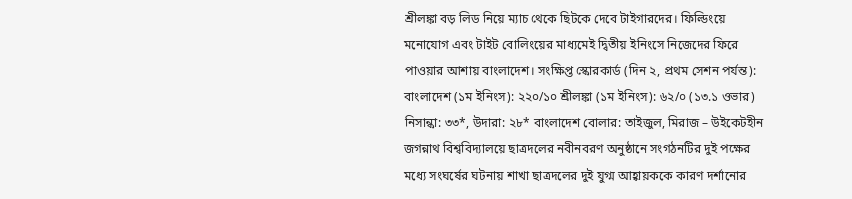শ্রীলঙ্কা বড় লিড নিয়ে ম্যাচ থেকে ছিটকে দেবে টাইগারদের। ফিল্ডিংয়ে মনোযোগ এবং টাইট বোলিংয়ের মাধ্যমেই দ্বিতীয় ইনিংসে নিজেদের ফিরে পাওয়ার আশায় বাংলাদেশ। সংক্ষিপ্ত স্কোরকার্ড (দিন ২, প্রথম সেশন পর্যন্ত): বাংলাদেশ (১ম ইনিংস): ২২০/১০ শ্রীলঙ্কা (১ম ইনিংস): ৬২/০ (১৩.১ ওভার) নিসান্কা: ৩৩*, উদারা: ২৮* বাংলাদেশ বোলার: তাইজুল, মিরাজ – উইকেটহীন
জগন্নাথ বিশ্ববিদ্যালয়ে ছাত্রদলের নবীনবরণ অনুষ্ঠানে সংগঠনটির দুই পক্ষের মধ্যে সংঘর্ষের ঘটনায় শাখা ছাত্রদলের দুই যুগ্ম আহ্বায়ককে কারণ দর্শানোর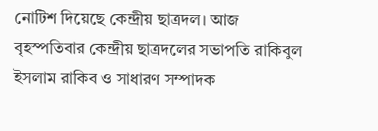নোটিশ দিয়েছে কেন্দ্রীয় ছাত্রদল। আজ বৃহস্পতিবার কেন্দ্রীয় ছাত্রদলের সভাপতি রাকিবুল ইসলাম রাকিব ও সাধারণ সম্পাদক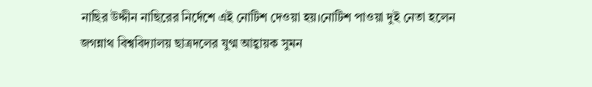নাছির উদ্দীন নাছিরের নির্দেশে এই নোটিশ দেওয়া হয়।নোটিশ পাওয়া দুই নেতা হলেন জগন্নাথ বিশ্ববিদ্যালয় ছাত্রদলের যুগ্ম আহ্বায়ক সুমন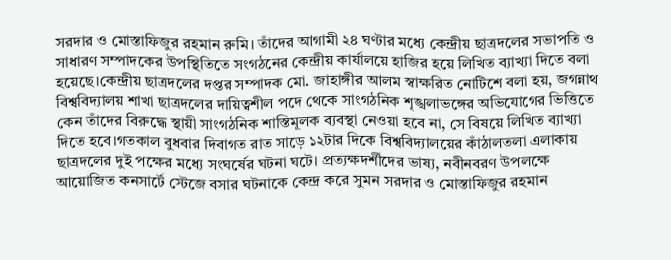সরদার ও মোস্তাফিজুর রহমান রুমি। তাঁদের আগামী ২৪ ঘণ্টার মধ্যে কেন্দ্রীয় ছাত্রদলের সভাপতি ও সাধারণ সম্পাদকের উপস্থিতিতে সংগঠনের কেন্দ্রীয় কার্যালয়ে হাজির হয়ে লিখিত ব্যাখ্যা দিতে বলা হয়েছে।কেন্দ্রীয় ছাত্রদলের দপ্তর সম্পাদক মো. জাহাঙ্গীর আলম স্বাক্ষরিত নোটিশে বলা হয়, জগন্নাথ বিশ্ববিদ্যালয় শাখা ছাত্রদলের দায়িত্বশীল পদে থেকে সাংগঠনিক শৃঙ্খলাভঙ্গের অভিযোগের ভিত্তিতে কেন তাঁদের বিরুদ্ধে স্থায়ী সাংগঠনিক শাস্তিমূলক ব্যবস্থা নেওয়া হবে না, সে বিষয়ে লিখিত ব্যাখ্যা দিতে হবে।গতকাল বুধবার দিবাগত রাত সাড়ে ১২টার দিকে বিশ্ববিদ্যালয়ের কাঁঠালতলা এলাকায় ছাত্রদলের দুই পক্ষের মধ্যে সংঘর্ষের ঘটনা ঘটে। প্রত্যক্ষদর্শীদের ভাষ্য, নবীনবরণ উপলক্ষে আয়োজিত কনসার্টে স্টেজে বসার ঘটনাকে কেন্দ্র করে সুমন সরদার ও মোস্তাফিজুর রহমান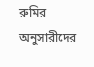রুমির অনুসারীদের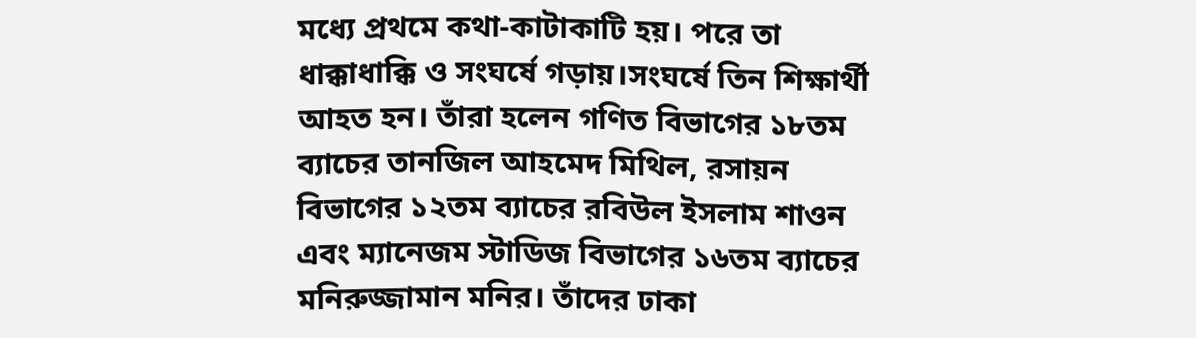মধ্যে প্রথমে কথা-কাটাকাটি হয়। পরে তা ধাক্কাধাক্কি ও সংঘর্ষে গড়ায়।সংঘর্ষে তিন শিক্ষার্থী আহত হন। তাঁরা হলেন গণিত বিভাগের ১৮তম ব্যাচের তানজিল আহমেদ মিথিল, রসায়ন বিভাগের ১২তম ব্যাচের রবিউল ইসলাম শাওন এবং ম্যানেজম স্টাডিজ বিভাগের ১৬তম ব্যাচের মনিরুজ্জামান মনির। তাঁদের ঢাকা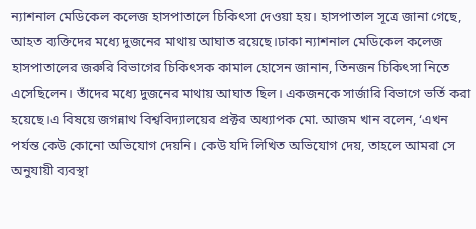ন্যাশনাল মেডিকেল কলেজ হাসপাতালে চিকিৎসা দেওয়া হয়। হাসপাতাল সূত্রে জানা গেছে, আহত ব্যক্তিদের মধ্যে দুজনের মাথায় আঘাত রয়েছে।ঢাকা ন্যাশনাল মেডিকেল কলেজ হাসপাতালের জরুরি বিভাগের চিকিৎসক কামাল হোসেন জানান, তিনজন চিকিৎসা নিতে এসেছিলেন। তাঁদের মধ্যে দুজনের মাথায় আঘাত ছিল। একজনকে সার্জারি বিভাগে ভর্তি করা হয়েছে।এ বিষয়ে জগন্নাথ বিশ্ববিদ্যালয়ের প্রক্টর অধ্যাপক মো. আজম খান বলেন, ‘এখন পর্যন্ত কেউ কোনো অভিযোগ দেয়নি। কেউ যদি লিখিত অভিযোগ দেয়, তাহলে আমরা সে অনুযায়ী ব্যবস্থা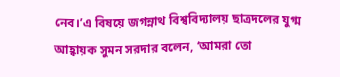নেব।’এ বিষয়ে জগন্নাথ বিশ্ববিদ্যালয় ছাত্রদলের যুগ্ম আহ্বায়ক সুমন সরদার বলেন, ‘আমরা তো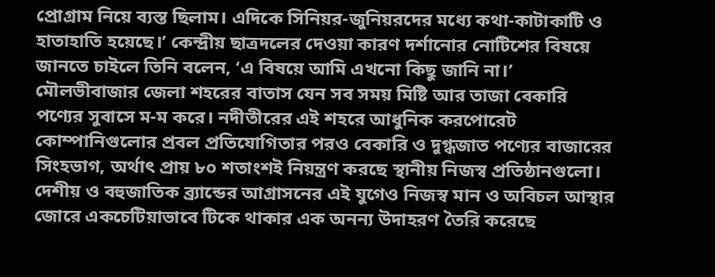প্রোগ্রাম নিয়ে ব্যস্ত ছিলাম। এদিকে সিনিয়র-জুনিয়রদের মধ্যে কথা-কাটাকাটি ও হাতাহাতি হয়েছে।’ কেন্দ্রীয় ছাত্রদলের দেওয়া কারণ দর্শানোর নোটিশের বিষয়ে জানতে চাইলে তিনি বলেন, ‘এ বিষয়ে আমি এখনো কিছু জানি না।’
মৌলভীবাজার জেলা শহরের বাতাস যেন সব সময় মিষ্টি আর তাজা বেকারি পণ্যের সুবাসে ম-ম করে। নদীতীরের এই শহরে আধুনিক করপোরেট কোম্পানিগুলোর প্রবল প্রতিযোগিতার পরও বেকারি ও দুগ্ধজাত পণ্যের বাজারের সিংহভাগ, অর্থাৎ প্রায় ৮০ শতাংশই নিয়ন্ত্রণ করছে স্থানীয় নিজস্ব প্রতিষ্ঠানগুলো। দেশীয় ও বহুজাতিক ব্র্যান্ডের আগ্রাসনের এই যুগেও নিজস্ব মান ও অবিচল আস্থার জোরে একচেটিয়াভাবে টিকে থাকার এক অনন্য উদাহরণ তৈরি করেছে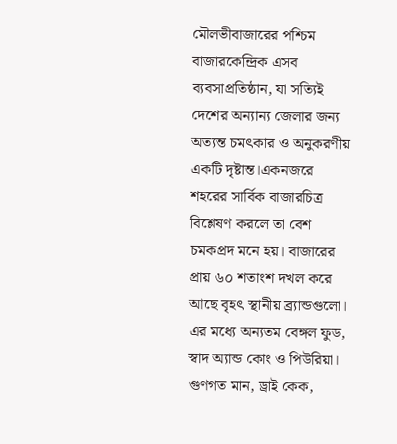মৌলভীবাজারের পশ্চিম বাজারকেন্দ্রিক এসব ব্যবসাপ্রতিষ্ঠান, যা সত্যিই দেশের অন্যান্য জেলার জন্য অত্যন্ত চমৎকার ও অনুকরণীয় একটি দৃষ্টান্ত।একনজরে শহরের সার্বিক বাজারচিত্র বিশ্লেষণ করলে তা বেশ চমকপ্রদ মনে হয়। বাজারের প্রায় ৬০ শতাংশ দখল করে আছে বৃহৎ স্থানীয় ব্র্যান্ডগুলো। এর মধ্যে অন্যতম বেঙ্গল ফুড, স্বাদ অ্যান্ড কোং ও পিউরিয়া। গুণগত মান, ড্রাই কেক,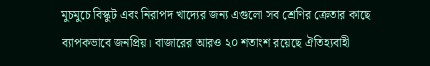মুচমুচে বিস্কুট এবং নিরাপদ খাদ্যের জন্য এগুলো সব শ্রেণির ক্রেতার কাছে ব্যাপকভাবে জনপ্রিয়। বাজারের আরও ২০ শতাংশ রয়েছে ঐতিহ্যবাহী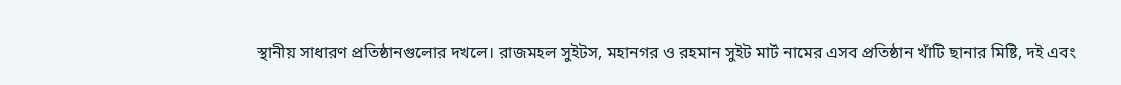স্থানীয় সাধারণ প্রতিষ্ঠানগুলোর দখলে। রাজমহল সুইটস, মহানগর ও রহমান সুইট মার্ট নামের এসব প্রতিষ্ঠান খাঁটি ছানার মিষ্টি, দই এবং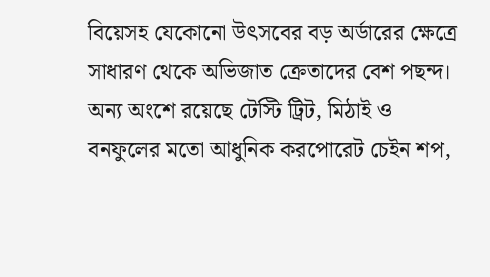বিয়েসহ যেকোনো উৎসবের বড় অর্ডারের ক্ষেত্রে সাধারণ থেকে অভিজাত ক্রেতাদের বেশ পছন্দ। অন্য অংশে রয়েছে টেস্টি ট্রিট, মিঠাই ও বনফুলের মতো আধুনিক করপোরেট চেইন শপ,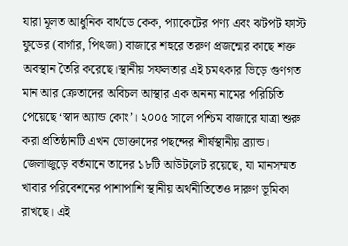যারা মূলত আধুনিক বার্থডে কেক, প্যাকেটের পণ্য এবং ঝটপট ফাস্ট ফুডের (বার্গার, পিৎজা) বাজারে শহুরে তরুণ প্রজন্মের কাছে শক্ত অবস্থান তৈরি করেছে।স্থানীয় সফলতার এই চমৎকার ভিড়ে গুণগত মান আর ক্রেতাদের অবিচল আস্থার এক অনন্য নামের পরিচিতি পেয়েছে ‘স্বাদ অ্যান্ড কোং’। ২০০৫ সালে পশ্চিম বাজারে যাত্রা শুরু করা প্রতিষ্ঠানটি এখন ভোক্তাদের পছন্দের শীর্ষস্থানীয় ব্র্যান্ড। জেলাজুড়ে বর্তমানে তাদের ১৮টি আউটলেট রয়েছে, যা মানসম্মত খাবার পরিবেশনের পাশাপাশি স্থানীয় অর্থনীতিতেও দারুণ ভূমিকা রাখছে। এই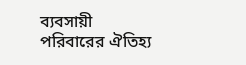ব্যবসায়ী পরিবারের ঐতিহ্য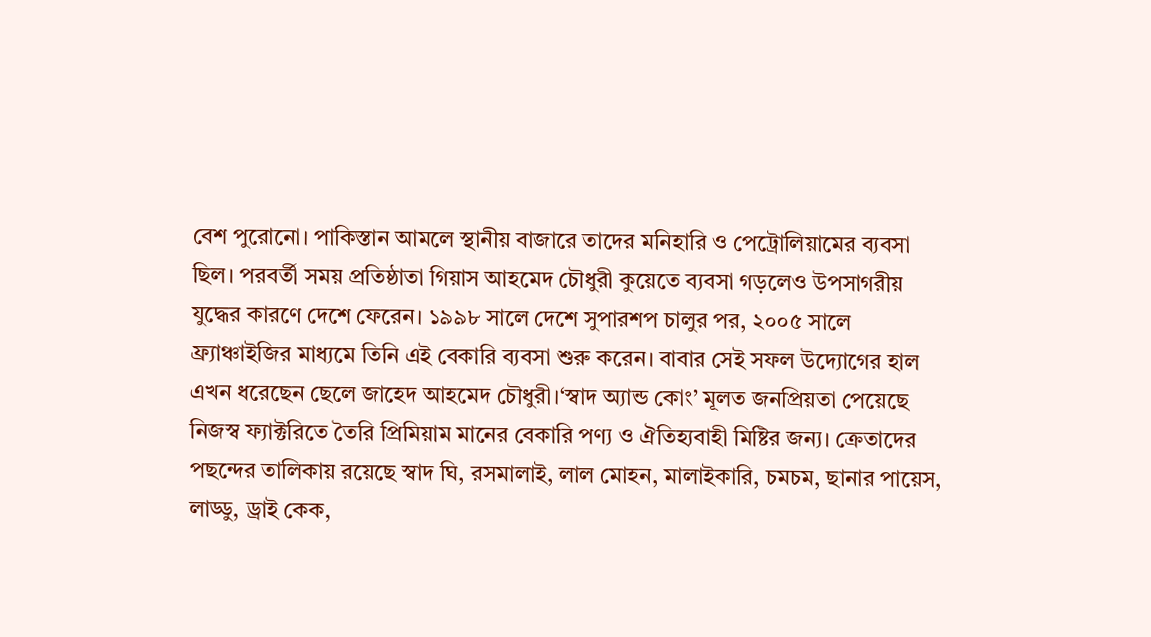বেশ পুরোনো। পাকিস্তান আমলে স্থানীয় বাজারে তাদের মনিহারি ও পেট্রোলিয়ামের ব্যবসা ছিল। পরবর্তী সময় প্রতিষ্ঠাতা গিয়াস আহমেদ চৌধুরী কুয়েতে ব্যবসা গড়লেও উপসাগরীয় যুদ্ধের কারণে দেশে ফেরেন। ১৯৯৮ সালে দেশে সুপারশপ চালুর পর, ২০০৫ সালে ফ্র্যাঞ্চাইজির মাধ্যমে তিনি এই বেকারি ব্যবসা শুরু করেন। বাবার সেই সফল উদ্যোগের হাল এখন ধরেছেন ছেলে জাহেদ আহমেদ চৌধুরী।‘স্বাদ অ্যান্ড কোং’ মূলত জনপ্রিয়তা পেয়েছে নিজস্ব ফ্যাক্টরিতে তৈরি প্রিমিয়াম মানের বেকারি পণ্য ও ঐতিহ্যবাহী মিষ্টির জন্য। ক্রেতাদের পছন্দের তালিকায় রয়েছে স্বাদ ঘি, রসমালাই, লাল মোহন, মালাইকারি, চমচম, ছানার পায়েস, লাড্ডু, ড্রাই কেক,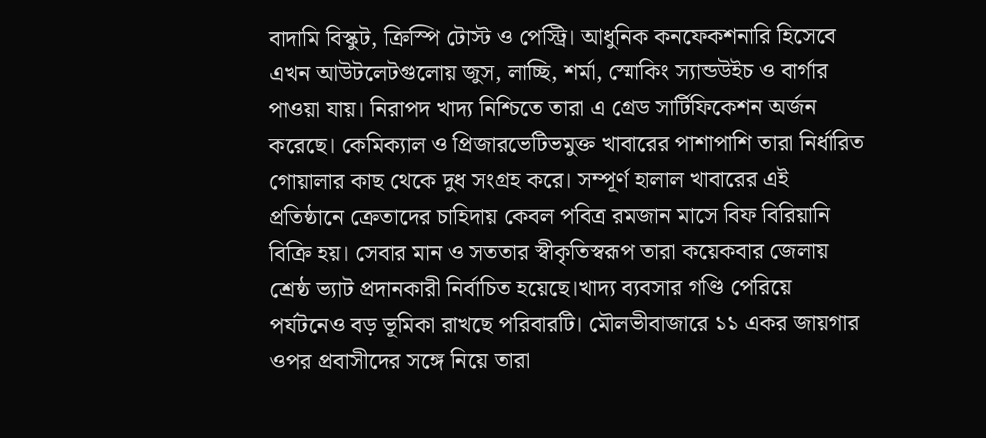বাদামি বিস্কুট, ক্রিস্পি টোস্ট ও পেস্ট্রি। আধুনিক কনফেকশনারি হিসেবে এখন আউটলেটগুলোয় জুস, লাচ্ছি, শর্মা, স্মোকিং স্যান্ডউইচ ও বার্গার পাওয়া যায়। নিরাপদ খাদ্য নিশ্চিতে তারা এ গ্রেড সার্টিফিকেশন অর্জন করেছে। কেমিক্যাল ও প্রিজারভেটিভমুক্ত খাবারের পাশাপাশি তারা নির্ধারিত গোয়ালার কাছ থেকে দুধ সংগ্রহ করে। সম্পূর্ণ হালাল খাবারের এই প্রতিষ্ঠানে ক্রেতাদের চাহিদায় কেবল পবিত্র রমজান মাসে বিফ বিরিয়ানি বিক্রি হয়। সেবার মান ও সততার স্বীকৃতিস্বরূপ তারা কয়েকবার জেলায় শ্রেষ্ঠ ভ্যাট প্রদানকারী নির্বাচিত হয়েছে।খাদ্য ব্যবসার গণ্ডি পেরিয়ে পর্যটনেও বড় ভূমিকা রাখছে পরিবারটি। মৌলভীবাজারে ১১ একর জায়গার ওপর প্রবাসীদের সঙ্গে নিয়ে তারা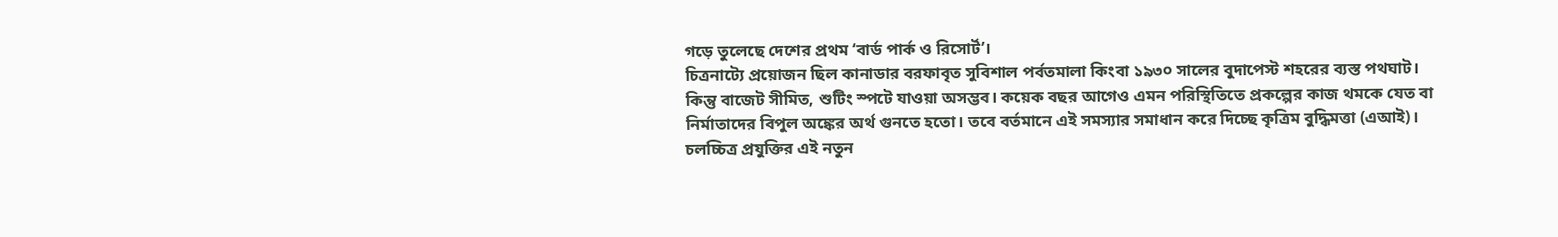গড়ে তুলেছে দেশের প্রথম ‘বার্ড পার্ক ও রিসোর্ট’।
চিত্রনাট্যে প্রয়োজন ছিল কানাডার বরফাবৃত সুবিশাল পর্বতমালা কিংবা ১৯৩০ সালের বুদাপেস্ট শহরের ব্যস্ত পথঘাট। কিন্তু বাজেট সীমিত, শুটিং স্পটে যাওয়া অসম্ভব। কয়েক বছর আগেও এমন পরিস্থিতিতে প্রকল্পের কাজ থমকে যেত বা নির্মাতাদের বিপুল অঙ্কের অর্থ গুনতে হতো। তবে বর্তমানে এই সমস্যার সমাধান করে দিচ্ছে কৃত্রিম বুদ্ধিমত্তা (এআই)। চলচ্চিত্র প্রযুক্তির এই নতুন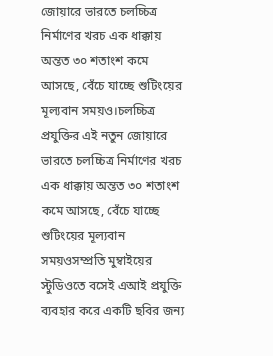জোয়ারে ভারতে চলচ্চিত্র নির্মাণের খরচ এক ধাক্কায় অন্তত ৩০ শতাংশ কমে আসছে, বেঁচে যাচ্ছে শুটিংয়ের মূল্যবান সময়ও।চলচ্চিত্র প্রযুক্তির এই নতুন জোয়ারে ভারতে চলচ্চিত্র নির্মাণের খরচ এক ধাক্কায় অন্তত ৩০ শতাংশ কমে আসছে, বেঁচে যাচ্ছে শুটিংয়ের মূল্যবান সময়ওসম্প্রতি মুম্বাইয়ের স্টুডিওতে বসেই এআই প্রযুক্তি ব্যবহার করে একটি ছবির জন্য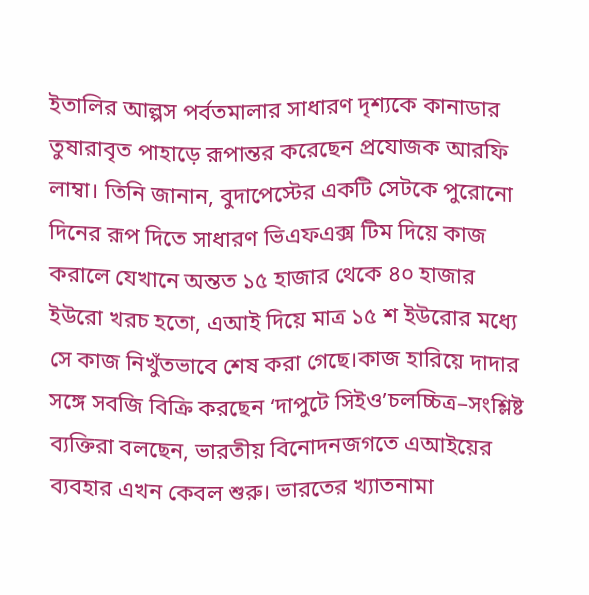ইতালির আল্পস পর্বতমালার সাধারণ দৃশ্যকে কানাডার তুষারাবৃত পাহাড়ে রূপান্তর করেছেন প্রযোজক আরফি লাম্বা। তিনি জানান, বুদাপেস্টের একটি সেটকে পুরোনো দিনের রূপ দিতে সাধারণ ভিএফএক্স টিম দিয়ে কাজ করালে যেখানে অন্তত ১৫ হাজার থেকে ৪০ হাজার ইউরো খরচ হতো, এআই দিয়ে মাত্র ১৫ শ ইউরোর মধ্যে সে কাজ নিখুঁতভাবে শেষ করা গেছে।কাজ হারিয়ে দাদার সঙ্গে সবজি বিক্রি করছেন ‘দাপুটে সিইও’চলচ্চিত্র–সংশ্লিষ্ট ব্যক্তিরা বলছেন, ভারতীয় বিনোদনজগতে এআইয়ের ব্যবহার এখন কেবল শুরু। ভারতের খ্যাতনামা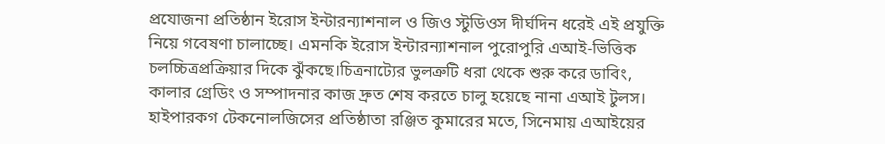প্রযোজনা প্রতিষ্ঠান ইরোস ইন্টারন্যাশনাল ও জিও স্টুডিওস দীর্ঘদিন ধরেই এই প্রযুক্তি নিয়ে গবেষণা চালাচ্ছে। এমনকি ইরোস ইন্টারন্যাশনাল পুরোপুরি এআই-ভিত্তিক চলচ্চিত্রপ্রক্রিয়ার দিকে ঝুঁকছে।চিত্রনাট্যের ভুলত্রুটি ধরা থেকে শুরু করে ডাবিং, কালার গ্রেডিং ও সম্পাদনার কাজ দ্রুত শেষ করতে চালু হয়েছে নানা এআই টুলস। হাইপারকগ টেকনোলজিসের প্রতিষ্ঠাতা রঞ্জিত কুমারের মতে, সিনেমায় এআইয়ের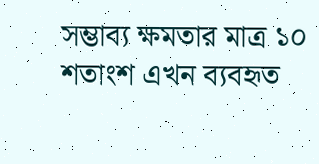সম্ভাব্য ক্ষমতার মাত্র ১০ শতাংশ এখন ব্যবহৃত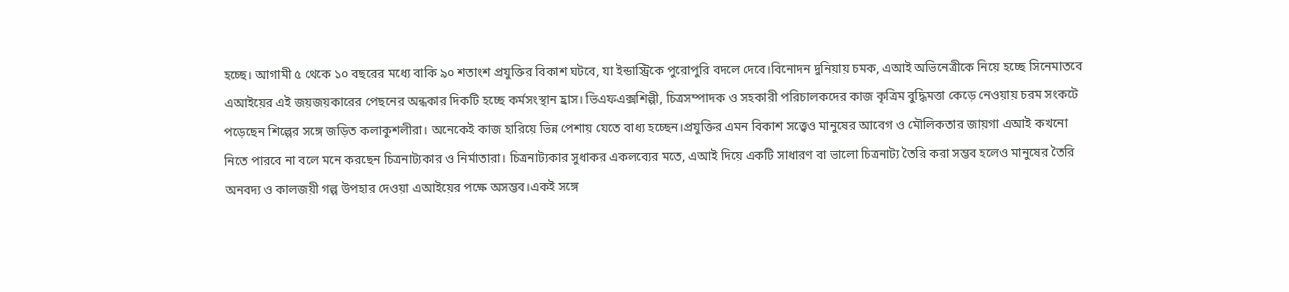হচ্ছে। আগামী ৫ থেকে ১০ বছরের মধ্যে বাকি ৯০ শতাংশ প্রযুক্তির বিকাশ ঘটবে, যা ইন্ডাস্ট্রিকে পুরোপুরি বদলে দেবে।বিনোদন দুনিয়ায় চমক, এআই অভিনেত্রীকে নিয়ে হচ্ছে সিনেমাতবে এআইয়ের এই জয়জয়কারের পেছনের অন্ধকার দিকটি হচ্ছে কর্মসংস্থান হ্রাস। ভিএফএক্সশিল্পী, চিত্রসম্পাদক ও সহকারী পরিচালকদের কাজ কৃত্রিম বুদ্ধিমত্তা কেড়ে নেওয়ায় চরম সংকটে পড়েছেন শিল্পের সঙ্গে জড়িত কলাকুশলীরা। অনেকেই কাজ হারিয়ে ভিন্ন পেশায় যেতে বাধ্য হচ্ছেন।প্রযুক্তির এমন বিকাশ সত্ত্বেও মানুষের আবেগ ও মৌলিকতার জায়গা এআই কখনো নিতে পারবে না বলে মনে করছেন চিত্রনাট্যকার ও নির্মাতারা। চিত্রনাট্যকার সুধাকর একলব্যের মতে, এআই দিয়ে একটি সাধারণ বা ভালো চিত্রনাট্য তৈরি করা সম্ভব হলেও মানুষের তৈরি অনবদ্য ও কালজয়ী গল্প উপহার দেওয়া এআইয়ের পক্ষে অসম্ভব।একই সঙ্গে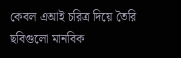কেবল এআই চরিত্র দিয়ে তৈরি ছবিগুলো মানবিক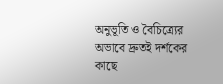অনুভূতি ও বৈচিত্র্যের অভাবে দ্রুতই দর্শকের কাছে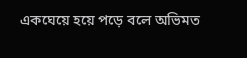একঘেয়ে হয়ে পড়ে বলে অভিমত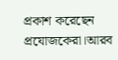প্রকাশ করেছেন প্রযোজকেরা।আরব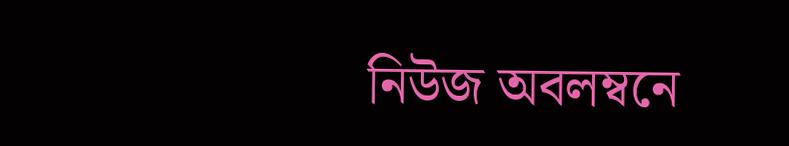নিউজ অবলম্বনে